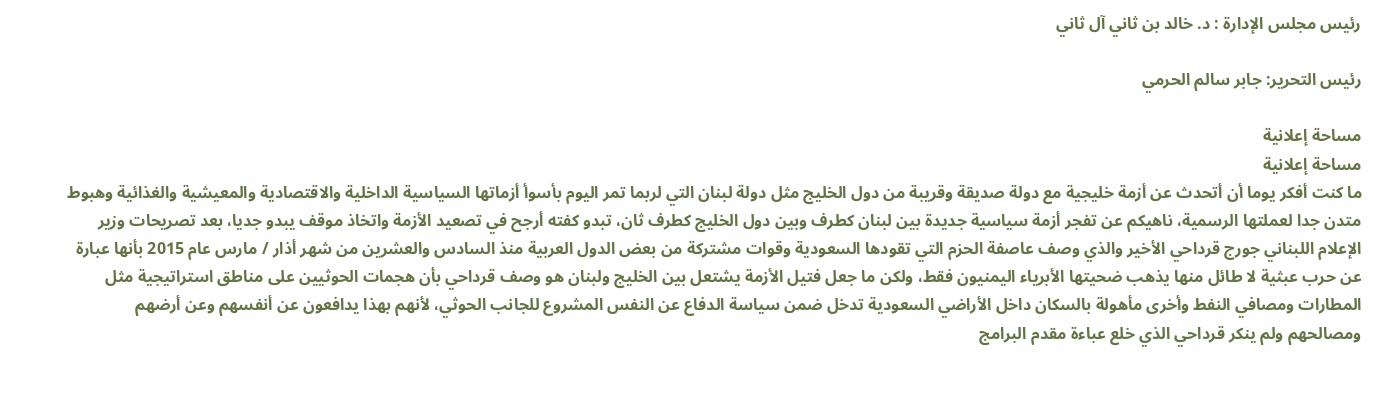رئيس مجلس الإدارة : د. خالد بن ثاني آل ثاني

رئيس التحرير: جابر سالم الحرمي

مساحة إعلانية
مساحة إعلانية
ما كنت أفكر يوما أن أتحدث عن أزمة خليجية مع دولة صديقة وقريبة من دول الخليج مثل دولة لبنان التي لربما تمر اليوم بأسوأ أزماتها السياسية الداخلية والاقتصادية والمعيشية والغذائية وهبوط متدن جدا لعملتها الرسمية، ناهيكم عن تفجر أزمة سياسية جديدة بين لبنان كطرف وبين دول الخليج كطرف ثان، تبدو كفته أرجح في تصعيد الأزمة واتخاذ موقف يبدو جديا، بعد تصريحات وزير الإعلام اللبناني جورج قرداحي الأخير والذي وصف عاصفة الحزم التي تقودها السعودية وقوات مشتركة من بعض الدول العربية منذ السادس والعشرين من شهر أذار / مارس عام 2015 بأنها عبارة عن حرب عبثية لا طائل منها يذهب ضحيتها الأبرياء اليمنيون فقط، ولكن ما جعل فتيل الأزمة يشتعل بين الخليج ولبنان هو وصف قرداحي بأن هجمات الحوثيين على مناطق استراتيجية مثل المطارات ومصافي النفط وأخرى مأهولة بالسكان داخل الأراضي السعودية تدخل ضمن سياسة الدفاع عن النفس المشروع للجانب الحوثي، لأنهم بهذا يدافعون عن أنفسهم وعن أرضهم ومصالحهم ولم ينكر قرداحي الذي خلع عباءة مقدم البرامج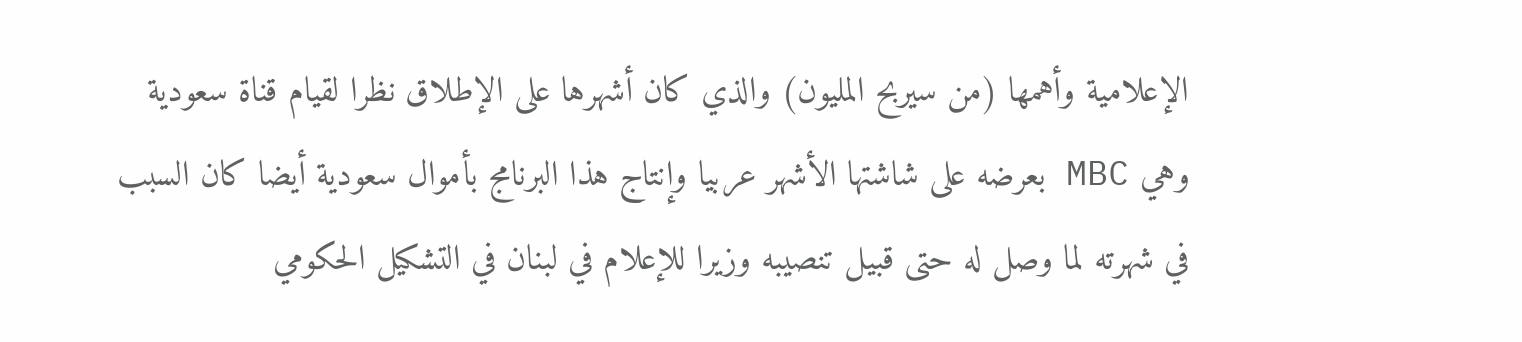الإعلامية وأهمها (من سيربح المليون) والذي كان أشهرها على الإطلاق نظرا لقيام قناة سعودية وهي MBC بعرضه على شاشتها الأشهر عربيا وإنتاج هذا البرنامج بأموال سعودية أيضا كان السبب في شهرته لما وصل له حتى قبيل تنصيبه وزيرا للإعلام في لبنان في التشكيل الحكومي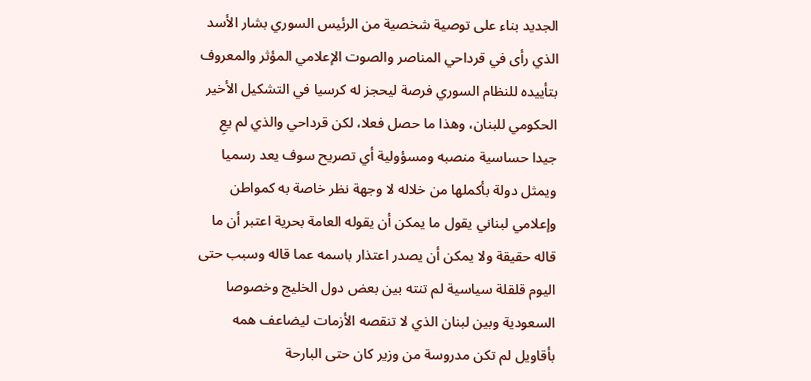الجديد بناء على توصية شخصية من الرئيس السوري بشار الأسد الذي رأى في قرداحي المناصر والصوت الإعلامي المؤثر والمعروف بتأييده للنظام السوري فرصة ليحجز له كرسيا في التشكيل الأخير الحكومي للبنان، وهذا ما حصل فعلا، لكن قرداحي والذي لم يعِ جيدا حساسية منصبه ومسؤولية أي تصريح سوف يعد رسميا ويمثل دولة بأكملها من خلاله لا وجهة نظر خاصة به كمواطن وإعلامي لبناني يقول ما يمكن أن يقوله العامة بحرية اعتبر أن ما قاله حقيقة ولا يمكن أن يصدر اعتذار باسمه عما قاله وسبب حتى اليوم قلقلة سياسية لم تنته بين بعض دول الخليج وخصوصا السعودية وبين لبنان الذي لا تنقصه الأزمات ليضاعف همه بأقاويل لم تكن مدروسة من وزير كان حتى البارحة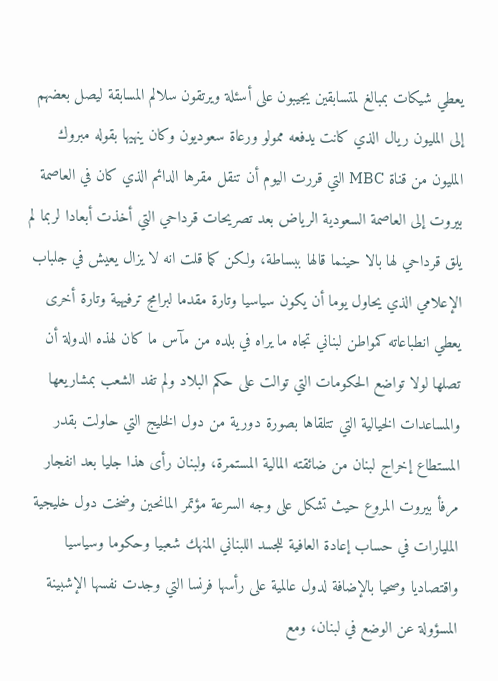يعطي شيكات بمبالغ لمتسابقين يجيبون على أسئلة ويرتقون سلالم المسابقة ليصل بعضهم إلى المليون ريال الذي كانت يدفعه ممولو ورعاة سعوديون وكان ينهيها بقوله مبروك المليون من قناة MBC التي قررت اليوم أن تنقل مقرها الدائم الذي كان في العاصمة بيروت إلى العاصمة السعودية الرياض بعد تصريحات قرداحي التي أخذت أبعادا لربما لم يلق قرداحي لها بالا حينما قالها ببساطة، ولكن كما قلت انه لا يزال يعيش في جلباب الإعلامي الذي يحاول يوما أن يكون سياسيا وتارة مقدما لبرامج ترفيهية وتارة أخرى يعطي انطباعاته كمواطن لبناني تجاه ما يراه في بلده من مآس ما كان لهذه الدولة أن تصلها لولا تواضع الحكومات التي توالت على حكم البلاد ولم تفد الشعب بمشاريعها والمساعدات الخيالية التي تتلقاها بصورة دورية من دول الخليج التي حاولت بقدر المستطاع إخراج لبنان من ضائقته المالية المستمرة، ولبنان رأى هذا جليا بعد انفجار مرفأ بيروت المروع حيث تشكل على وجه السرعة مؤتمر المانحين وضخت دول خليجية المليارات في حساب إعادة العافية للجسد اللبناني المنهك شعبيا وحكوما وسياسيا واقتصاديا وصحيا بالإضافة لدول عالمية على رأسها فرنسا التي وجدت نفسها الإشبينة المسؤولة عن الوضع في لبنان، ومع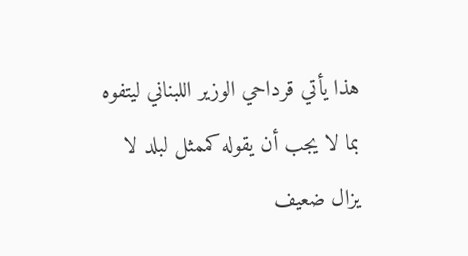هذا يأتي قرداحي الوزير اللبناني ليتفوه بما لا يجب أن يقوله كممثل لبلد لا يزال ضعيف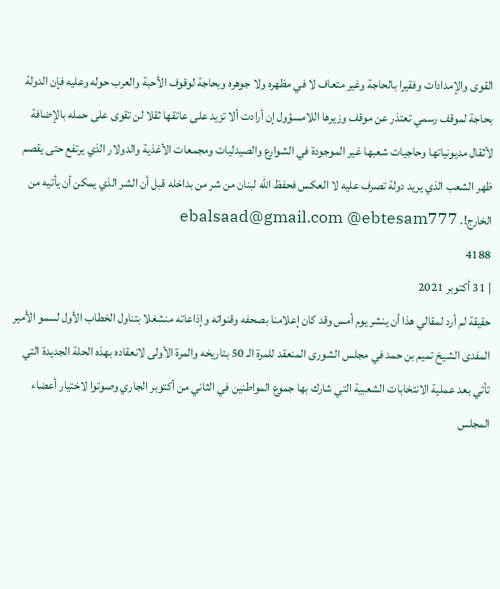القوى والإمدادات وفقيرا بالحاجة وغير متعاف لا في مظهره ولا جوهره وبحاجة لوقوف الأحبة والعرب حوله وعليه فإن الدولة بحاجة لموقف رسمي تعتذر عن موقف وزيرها اللامسؤول إن أرادت ألا تزيد على عاتقها ثقلا لن تقوى على حمله بالإضافة لأثقال مديونياتها وحاجيات شعبها غير الموجودة في الشوارع والصيدليات ومجمعات الأغذية والدولار الذي يرتفع حتى يقصم ظهر الشعب الذي يريد دولة تصرف عليه لا العكس فحفظ الله لبنان من شر من بداخله قبل أن الشر الذي يمكن أن يأتيه من الخارج!. ebalsaad@gmail.com @ebtesam777
4188
| 31 أكتوبر 2021
حقيقة لم أرد لمقالي هذا أن ينشر يوم أمس وقد كان إعلامنا بصحفه وقنواته وإذاعاته منشغلا بتناول الخطاب الأول لسمو الأمير المفدى الشيخ تميم بن حمد في مجلس الشورى المنعقد للمرة الـ 50 بتاريخه والمرة الأولى لانعقاده بهذه الحلة الجديدة التي تأتي بعد عملية الانتخابات الشعبية التي شارك بها جموع المواطنين في الثاني من أكتوبر الجاري وصوتوا لاختيار أعضاء المجلس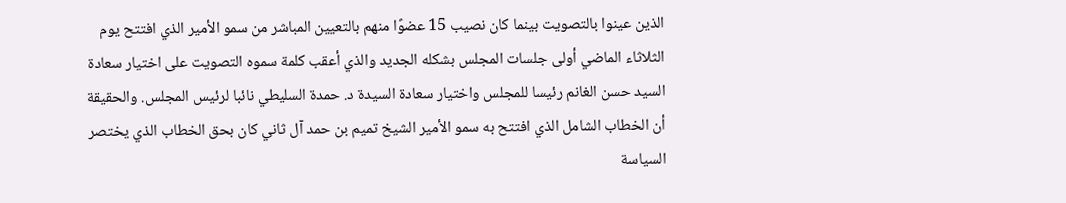الذين عينوا بالتصويت بينما كان نصيب 15 عضوًا منهم بالتعيين المباشر من سمو الأمير الذي افتتح يوم الثلاثاء الماضي أولى جلسات المجلس بشكله الجديد والذي أعقب كلمة سموه التصويت على اختيار سعادة السيد حسن الغانم رئيسا للمجلس واختيار سعادة السيدة د. حمدة السليطي نائبا لرئيس المجلس. والحقيقة أن الخطاب الشامل الذي افتتح به سمو الأمير الشيخ تميم بن حمد آل ثاني كان بحق الخطاب الذي يختصر السياسة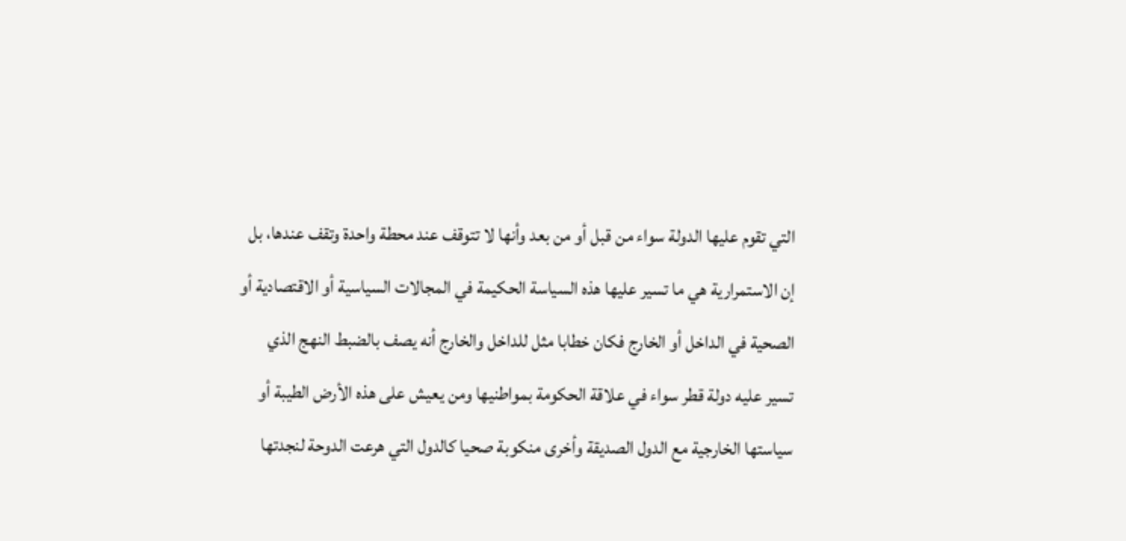التي تقوم عليها الدولة سواء من قبل أو من بعد وأنها لا تتوقف عند محطة واحدة وتقف عندها، بل إن الاستمرارية هي ما تسير عليها هذه السياسة الحكيمة في المجالات السياسية أو الاقتصادية أو الصحية في الداخل أو الخارج فكان خطابا مثل للداخل والخارج أنه يصف بالضبط النهج الذي تسير عليه دولة قطر سواء في علاقة الحكومة بمواطنيها ومن يعيش على هذه الأرض الطيبة أو سياستها الخارجية مع الدول الصديقة وأخرى منكوبة صحيا كالدول التي هرعت الدوحة لنجدتها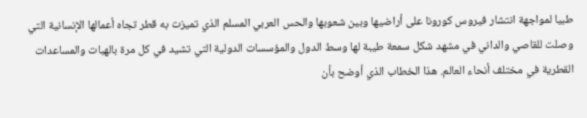طبيا لمواجهة انتشار فيروس كورونا على أراضيها وبين شعوبها والحس العربي المسلم الذي تميزت به قطر تجاه أعمالها الإنسانية التي وصلت للقاصي والداني في مشهد شكل سمعة طيبة لها وسط الدول والمؤسسات الدولية التي تشيد في كل مرة بالهبات والمساعدات القطرية في مختلف أنحاء العالم. هذا الخطاب الذي أوضح بأن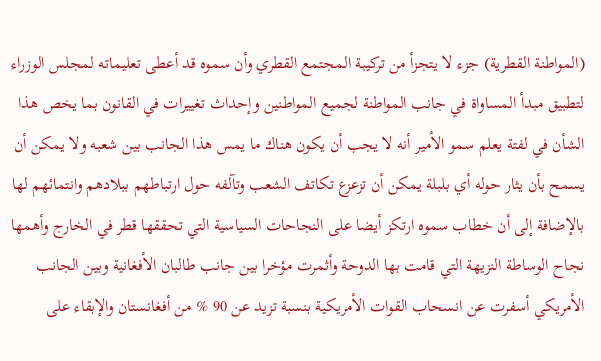(المواطنة القطرية) جزء لا يتجزأ من تركيبة المجتمع القطري وأن سموه قد أعطى تعليماته لمجلس الوزراء لتطبيق مبدأ المساواة في جانب المواطنة لجميع المواطنين وإحداث تغييرات في القانون بما يخص هذا الشأن في لفتة يعلم سمو الأمير أنه لا يجب أن يكون هناك ما يمس هذا الجانب بين شعبه ولا يمكن أن يسمح بأن يثار حوله أي بلبلة يمكن أن تزعزع تكاتف الشعب وتآلفه حول ارتباطهم ببلادهم وانتمائهم لها بالإضافة إلى أن خطاب سموه ارتكز أيضا على النجاحات السياسية التي تحققها قطر في الخارج وأهمها نجاح الوساطة النزيهة التي قامت بها الدوحة وأثمرت مؤخرا بين جانب طالبان الأفغانية وبين الجانب الأمريكي أسفرت عن انسحاب القوات الأمريكية بنسبة تزيد عن 90 % من أفغانستان والإبقاء على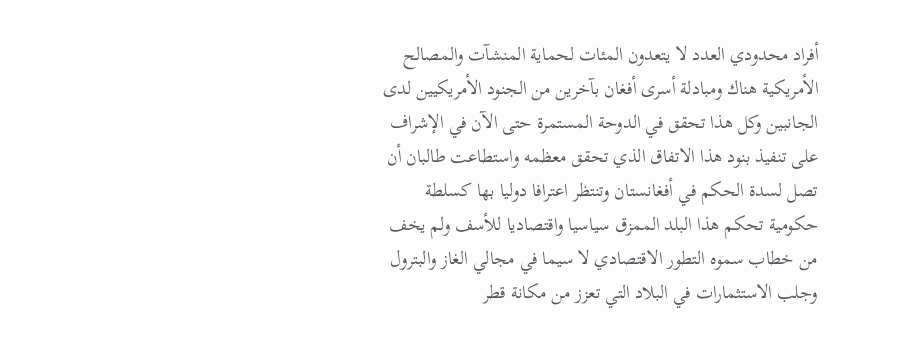أفراد محدودي العدد لا يتعدون المئات لحماية المنشآت والمصالح الأمريكية هناك ومبادلة أسرى أفغان بآخرين من الجنود الأمريكيين لدى الجانبين وكل هذا تحقق في الدوحة المستمرة حتى الآن في الإشراف على تنفيذ بنود هذا الاتفاق الذي تحقق معظمه واستطاعت طالبان أن تصل لسدة الحكم في أفغانستان وتنتظر اعترافا دوليا بها كسلطة حكومية تحكم هذا البلد الممزق سياسيا واقتصاديا للأسف ولم يخف من خطاب سموه التطور الاقتصادي لا سيما في مجالي الغاز والبترول وجلب الاستثمارات في البلاد التي تعزز من مكانة قطر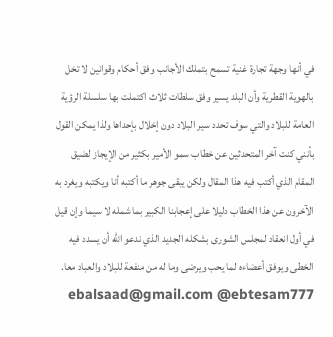في أنها وجهة تجارة غنية تسمح بتملك الأجانب وفق أحكام وقوانين لا تخل بالهوية القطرية وأن البلد يسير وفق سلطات ثلاث اكتملت بها سلسلة الرؤية العامة للبلاد والتي سوف تحدد سير البلاد دون إخلال بإحداها ولذا يمكن القول بأنني كنت آخر المتحدثين عن خطاب سمو الأمير بكثير من الإيجاز لضيق المقام الذي أكتب فيه هذا المقال ولكن يبقى جوهر ما أكتبه أنا ويكتبه ويغرد به الآخرون عن هذا الخطاب دليلا على إعجابنا الكبير بما شمله لا سيما وإن قيل في أول انعقاد لمجلس الشورى بشكله الجديد الذي ندعو الله أن يسدد فيه الخطى ويوفق أعضاءه لما يحب ويرضى وما له من منفعة للبلاد والعباد معا. ebalsaad@gmail.com @ebtesam777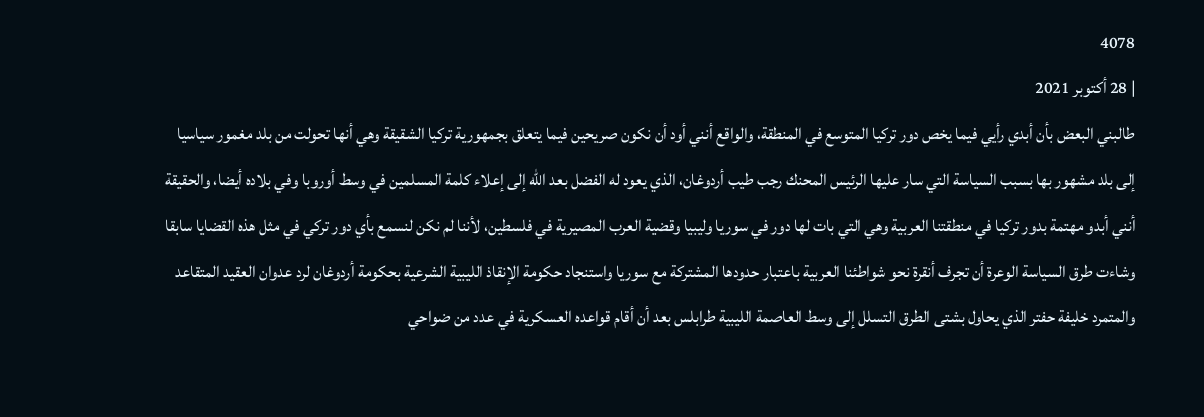4078
| 28 أكتوبر 2021
طالبني البعض بأن أبدي رأيي فيما يخص دور تركيا المتوسع في المنطقة، والواقع أنني أود أن نكون صريحين فيما يتعلق بجمهورية تركيا الشقيقة وهي أنها تحولت من بلد مغمور سياسيا إلى بلد مشهور بها بسبب السياسة التي سار عليها الرئيس المحنك رجب طيب أردوغان، الذي يعود له الفضل بعد الله إلى إعلاء كلمة المسلمين في وسط أوروبا وفي بلاده أيضا، والحقيقة أنني أبدو مهتمة بدور تركيا في منطقتنا العربية وهي التي بات لها دور في سوريا وليبيا وقضية العرب المصيرية في فلسطين، لأننا لم نكن لنسمع بأي دور تركي في مثل هذه القضايا سابقا وشاءت طرق السياسة الوعرة أن تجرف أنقرة نحو شواطئنا العربية باعتبار حدودها المشتركة مع سوريا واستنجاد حكومة الإنقاذ الليبية الشرعية بحكومة أردوغان لرد عدوان العقيد المتقاعد والمتمرد خليفة حفتر الذي يحاول بشتى الطرق التسلل إلى وسط العاصمة الليبية طرابلس بعد أن أقام قواعده العسكرية في عدد من ضواحي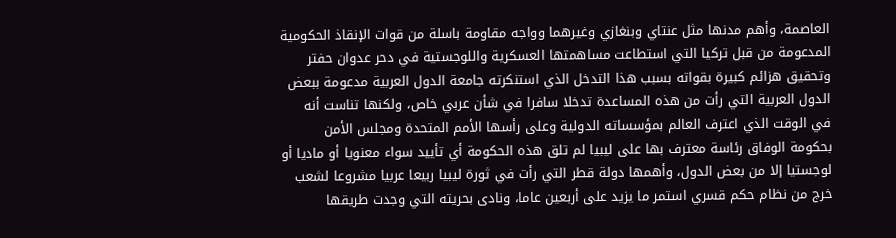العاصمة، وأهم مدنها مثل عنتاي وبنغازي وغيرهما وواجه مقاومة باسلة من قوات الإنقاذ الحكومية المدعومة من قبل تركيا التي استطاعت مساهمتها العسكرية واللوجستية في دحر عدوان حفتر وتحقيق هزائم كبيرة بقواته بسبب هذا التدخل الذي استنكرته جامعة الدول العربية مدعومة ببعض الدول العربية التي رأت من هذه المساعدة تدخلا سافرا في شأن عربي خاص، ولكنها تناست أنه في الوقت الذي اعترف العالم بمؤسساته الدولية وعلى رأسها الأمم المتحدة ومجلس الأمن بحكومة الوفاق رئاسة معترف بها على ليبيا لم تلق هذه الحكومة أي تأييد سواء معنويا أو ماديا أو لوجستيا إلا من بعض الدول، وأهمها دولة قطر التي رأت في ثورة ليبيا ربيعا عربيا مشروعا لشعب خرج من نظام حكم قسري استمر ما يزيد على أربعين عاما، ونادى بحريته التي وجدت طريقها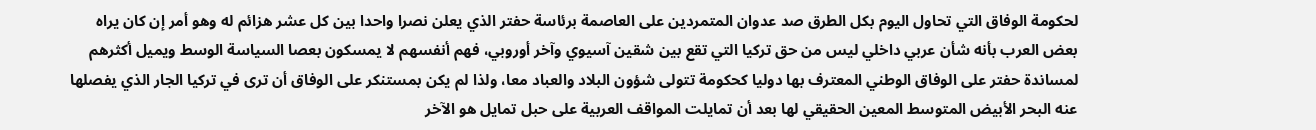لحكومة الوفاق التي تحاول اليوم بكل الطرق صد عدوان المتمردين على العاصمة برئاسة حفتر الذي يعلن نصرا واحدا بين كل عشر هزائم له وهو أمر إن كان يراه بعض العرب بأنه شأن عربي داخلي ليس من حق تركيا التي تقع بين شقين آسيوي وآخر أوروبي، فهم أنفسهم لا يمسكون بعصا السياسة الوسط ويميل أكثرهم لمساندة حفتر على الوفاق الوطني المعترف بها دوليا كحكومة تتولى شؤون البلاد والعباد معا، ولذا لم يكن بمستنكر على الوفاق أن ترى في تركيا الجار الذي يفصلها عنه البحر الأبيض المتوسط المعين الحقيقي لها بعد أن تمايلت المواقف العربية على حبل تمايل هو الآخر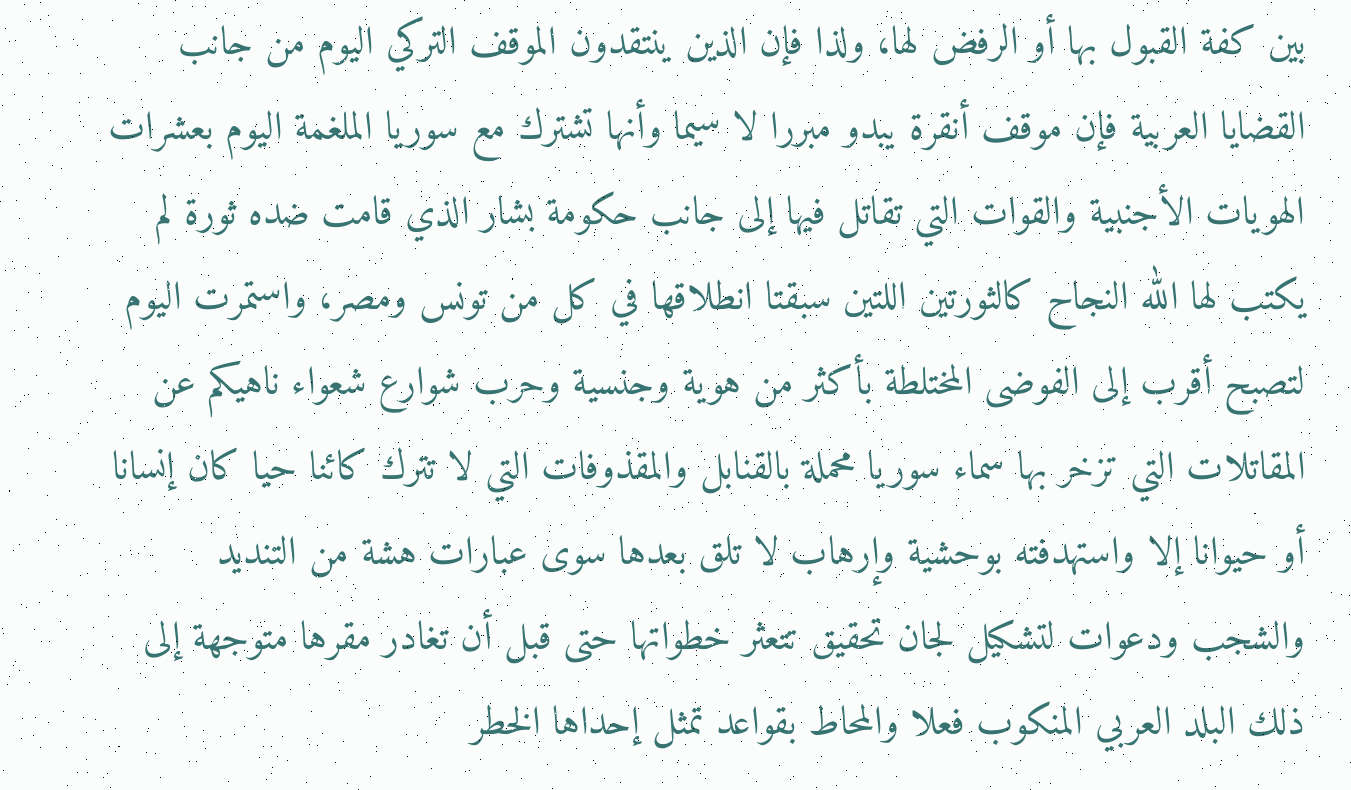بين كفة القبول بها أو الرفض لها، ولذا فإن الذين ينتقدون الموقف التركي اليوم من جانب القضايا العربية فإن موقف أنقرة يبدو مبررا لا سيما وأنها تشترك مع سوريا الملغمة اليوم بعشرات الهويات الأجنبية والقوات التي تقاتل فيها إلى جانب حكومة بشار الذي قامت ضده ثورة لم يكتب لها الله النجاح كالثورتين اللتين سبقتا انطلاقها في كل من تونس ومصر، واستمرت اليوم لتصبح أقرب إلى الفوضى المختلطة بأكثر من هوية وجنسية وحرب شوارع شعواء ناهيكم عن المقاتلات التي تزخر بها سماء سوريا محملة بالقنابل والمقذوفات التي لا تترك كائنا حيا كان إنسانا أو حيوانا إلا واستهدفته بوحشية وإرهاب لا تلق بعدها سوى عبارات هشة من التنديد والشجب ودعوات لتشكيل لجان تحقيق تتعثر خطواتها حتى قبل أن تغادر مقرها متوجهة إلى ذلك البلد العربي المنكوب فعلا والمحاط بقواعد تمثل إحداها الخطر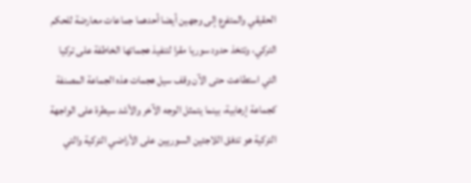الحقيقي والمتفرع إلى وجهين أيضا أحدهما جماعات معارضة للحكم التركي، وتتخذ حدود سوريا مقرا لتنفيذ هجماتها الخاطفة على تركيا التي استطاعت حتى الآن وقف سيل هجمات هذه الجماعة المصنفة كجماعة إرهابية، بينما يتمثل الوجه الآخر والأشد سيطرة على الواجهة التركية هو تدفق اللاجئين السوريين على الأراضي التركية والتي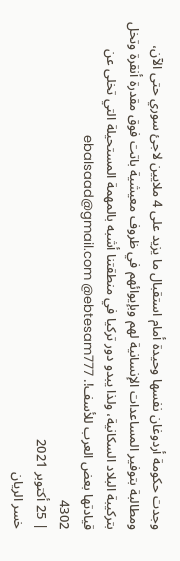وجدت حكومة أردوغان نفسها وحيدة أمام استقبال ما يزيد على 4 ملايين لاجئ سوري حتى الآن، ومطالبة بتوفير المساعدات الإنسانية لهم وبإيوائهم في ظروف معيشية باتت فوق مقدرة أنقرة وتخل بتركيبة البلاد السكانية، ولذا يبدو دور تركيا في منطقتنا أشبه بالمهمة المستحيلة التي تخلى عن قيادتها بعض العرب للأسف!. ebalsaad@gmail.com @ebtesam777
4302
| 25 أكتوبر 2021
خسر الريان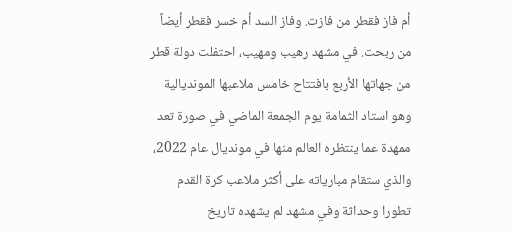أم فاز فقطر من فازت. وفاز السد أم خسر فقطر أيضاً من ربحت. في مشهد رهيب ومهيب، احتفلت دولة قطر من جهاتها الأربع بافتتاح خامس ملاعبها المونديالية وهو استاد الثمامة يوم الجمعة الماضي في صورة تعد ممهدة عما ينتظره العالم منها في مونديال عام 2022، والذي ستقام مبارياته على أكثر ملاعب كرة القدم تطورا وحداثة وفي مشهد لم يشهده تاريخ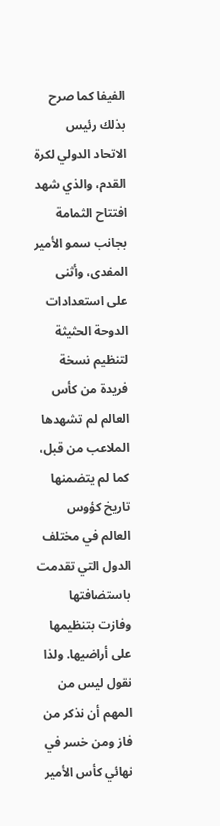الفيفا كما صرح بذلك رئيس الاتحاد الدولي لكرة القدم، والذي شهد افتتاح الثمامة بجانب سمو الأمير المفدى، وأثنى على استعدادات الدوحة الحثيثة لتنظيم نسخة فريدة من كأس العالم لم تشهدها الملاعب من قبل، كما لم يتضمنها تاريخ كؤوس العالم في مختلف الدول التي تقدمت باستضافتها وفازت بتنظيمها على أراضيها. ولذا نقول ليس من المهم أن نذكر من فاز ومن خسر في نهائي كأس الأمير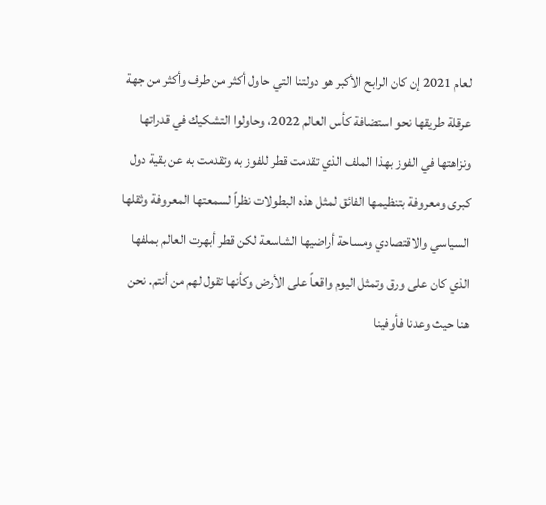لعام 2021 إن كان الرابح الأكبر هو دولتنا التي حاول أكثر من طرف وأكثر من جهة عرقلة طريقها نحو استضافة كأس العالم 2022، وحاولوا التشكيك في قدراتها ونزاهتها في الفوز بهذا الملف الذي تقدمت قطر للفوز به وتقدمت به عن بقية دول كبرى ومعروفة بتنظيمها الفائق لمثل هذه البطولات نظراً لسمعتها المعروفة وثقلها السياسي والاقتصادي ومساحة أراضيها الشاسعة لكن قطر أبهرت العالم بملفها الذي كان على ورق وتمثل اليوم واقعاً على الأرض وكأنها تقول لهم من أنتم. نحن هنا حيث وعدنا فأوفينا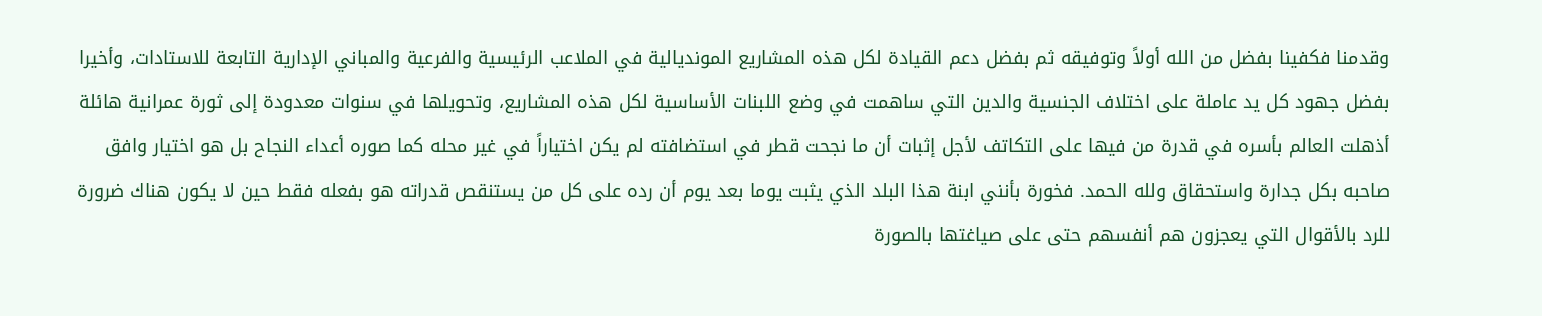وقدمنا فكفينا بفضل من الله أولاً وتوفيقه ثم بفضل دعم القيادة لكل هذه المشاريع المونديالية في الملاعب الرئيسية والفرعية والمباني الإدارية التابعة للاستادات، وأخيرا بفضل جهود كل يد عاملة على اختلاف الجنسية والدين التي ساهمت في وضع اللبنات الأساسية لكل هذه المشاريع، وتحويلها في سنوات معدودة إلى ثورة عمرانية هائلة أذهلت العالم بأسره في قدرة من فيها على التكاتف لأجل إثبات أن ما نجحت قطر في استضافته لم يكن اختياراً في غير محله كما صوره أعداء النجاح بل هو اختيار وافق صاحبه بكل جدارة واستحقاق ولله الحمد. فخورة بأنني ابنة هذا البلد الذي يثبت يوما بعد يوم أن رده على كل من يستنقص قدراته هو بفعله فقط حين لا يكون هناك ضرورة للرد بالأقوال التي يعجزون هم أنفسهم حتى على صياغتها بالصورة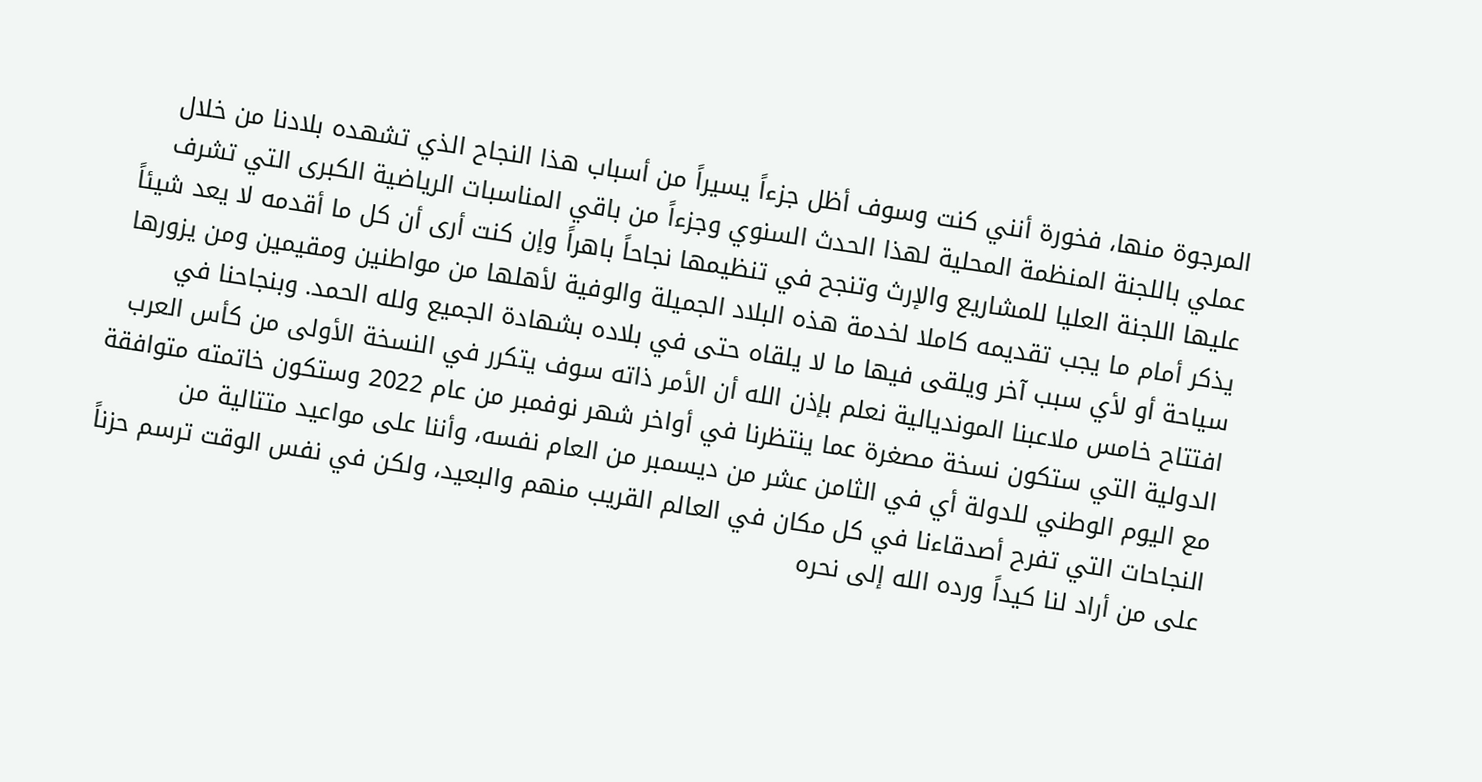المرجوة منها، فخورة أنني كنت وسوف أظل جزءاً يسيراً من أسباب هذا النجاح الذي تشهده بلادنا من خلال عملي باللجنة المنظمة المحلية لهذا الحدث السنوي وجزءاً من باقي المناسبات الرياضية الكبرى التي تشرف عليها اللجنة العليا للمشاريع والإرث وتنجح في تنظيمها نجاحاً باهراً وإن كنت أرى أن كل ما أقدمه لا يعد شيئاً يذكر أمام ما يجب تقديمه كاملا لخدمة هذه البلاد الجميلة والوفية لأهلها من مواطنين ومقيمين ومن يزورها سياحة أو لأي سبب آخر ويلقى فيها ما لا يلقاه حتى في بلاده بشهادة الجميع ولله الحمد. وبنجاحنا في افتتاح خامس ملاعبنا المونديالية نعلم بإذن الله أن الأمر ذاته سوف يتكرر في النسخة الأولى من كأس العرب الدولية التي ستكون نسخة مصغرة عما ينتظرنا في أواخر شهر نوفمبر من عام 2022 وستكون خاتمته متوافقة مع اليوم الوطني للدولة أي في الثامن عشر من ديسمبر من العام نفسه، وأننا على مواعيد متتالية من النجاحات التي تفرح أصدقاءنا في كل مكان في العالم القريب منهم والبعيد، ولكن في نفس الوقت ترسم حزناً على من أراد لنا كيداً ورده الله إلى نحره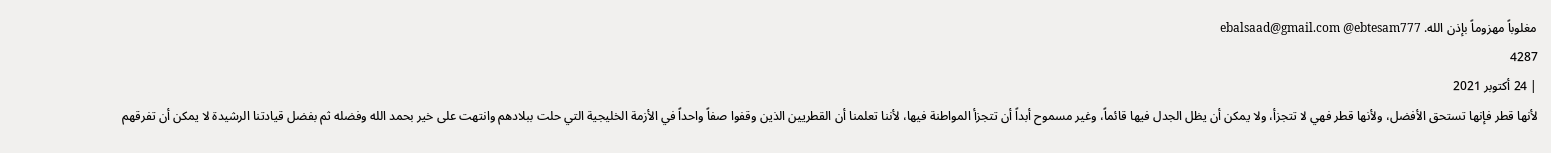مغلوباً مهزوماً بإذن الله. ebalsaad@gmail.com @ebtesam777
4287
| 24 أكتوبر 2021
لأنها قطر فإنها تستحق الأفضل، ولأنها قطر فهي لا تتجزأ، ولا يمكن أن يظل الجدل فيها قائماً، وغير مسموح أبداً أن تتجزأ المواطنة فيها، لأننا تعلمنا أن القطريين الذين وقفوا صفاً واحداً في الأزمة الخليجية التي حلت ببلادهم وانتهت على خير بحمد الله وفضله ثم بفضل قيادتنا الرشيدة لا يمكن أن تفرقهم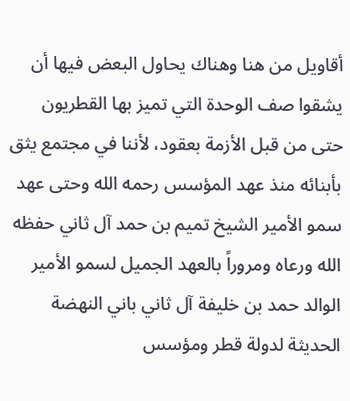أقاويل من هنا وهناك يحاول البعض فيها أن يشقوا صف الوحدة التي تميز بها القطريون حتى من قبل الأزمة بعقود، لأننا في مجتمع يثق بأبنائه منذ عهد المؤسس رحمه الله وحتى عهد سمو الأمير الشيخ تميم بن حمد آل ثاني حفظه الله ورعاه ومروراً بالعهد الجميل لسمو الأمير الوالد حمد بن خليفة آل ثاني باني النهضة الحديثة لدولة قطر ومؤسس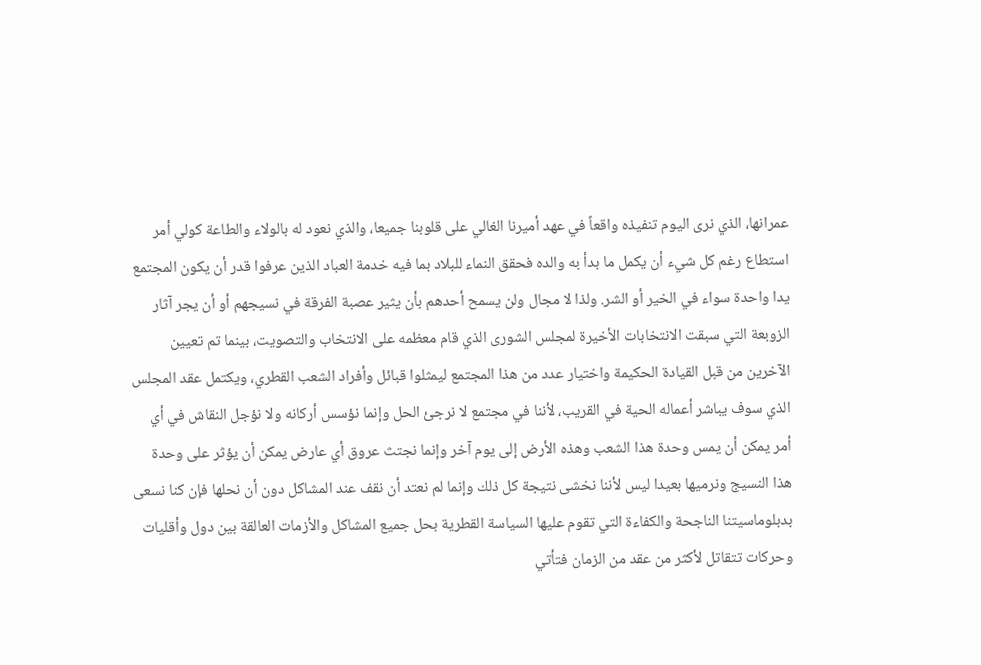عمرانها، الذي نرى اليوم تنفيذه واقعاً في عهد أميرنا الغالي على قلوبنا جميعا، والذي نعود له بالولاء والطاعة كولي أمر استطاع رغم كل شيء أن يكمل ما بدأ به والده فحقق النماء للبلاد بما فيه خدمة العباد الذين عرفوا قدر أن يكون المجتمع يدا واحدة سواء في الخير أو الشر. ولذا لا مجال ولن يسمح أحدهم بأن يثير عصبة الفرقة في نسيجهم أو أن يجر آثار الزوبعة التي سبقت الانتخابات الأخيرة لمجلس الشورى الذي قام معظمه على الانتخاب والتصويت، بينما تم تعيين الآخرين من قبل القيادة الحكيمة واختيار عدد من هذا المجتمع ليمثلوا قبائل وأفراد الشعب القطري، ويكتمل عقد المجلس الذي سوف يباشر أعماله الحية في القريب، لأننا في مجتمع لا نرجئ الحل وإنما نؤسس أركانه ولا نؤجل النقاش في أي أمر يمكن أن يمس وحدة هذا الشعب وهذه الأرض إلى يوم آخر وإنما نجتث عروق أي عارض يمكن أن يؤثر على وحدة هذا النسيج ونرميها بعيدا ليس لأننا نخشى نتيجة كل ذلك وإنما لم نعتد أن نقف عند المشاكل دون أن نحلها فإن كنا نسعى بدبلوماسيتنا الناجحة والكفاءة التي تقوم عليها السياسة القطرية بحل جميع المشاكل والأزمات العالقة بين دول وأقليات وحركات تتقاتل لأكثر من عقد من الزمان فتأتي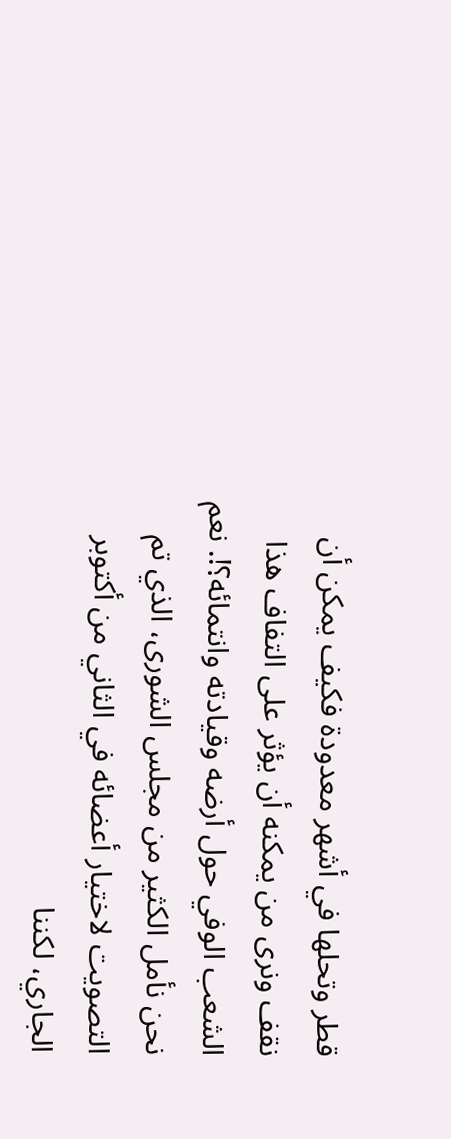قطر وتحلها في أشهر معدودة فكيف يمكن أن نقف ونرى من يمكنه أن يؤثر على التفاف هذا الشعب الوفي حول أرضه وقيادته وانتمائه؟!. نعم نحن نأمل الكثير من مجلس الشورى، الذي تم التصويت لاختيار أعضائه في الثاني من أكتوبر الجاري، لكننا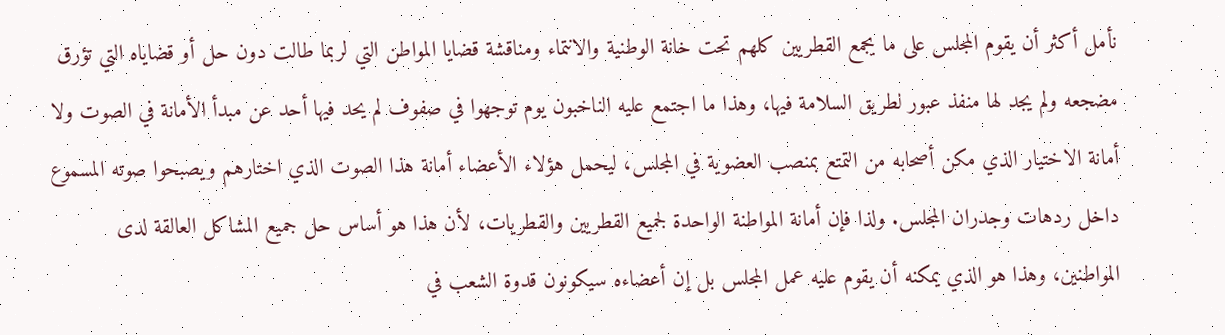نأمل أكثر أن يقوم المجلس على ما يجمع القطريين كلهم تحت خانة الوطنية والانتماء ومناقشة قضايا المواطن التي لربما طالت دون حل أو قضاياه التي تؤرق مضجعه ولم يجد لها منفذ عبور لطريق السلامة فيها، وهذا ما اجتمع عليه الناخبون يوم توجهوا في صفوف لم يحد فيها أحد عن مبدأ الأمانة في الصوت ولا أمانة الاختيار الذي مكن أصحابه من التمتع بمنصب العضوية في المجلس، ليحمل هؤلاء الأعضاء أمانة هذا الصوت الذي اختارهم ويصبحوا صوته المسموع داخل ردهات وجدران المجلس. ولذا فإن أمانة المواطنة الواحدة لجميع القطريين والقطريات، لأن هذا هو أساس حل جميع المشاكل العالقة لدى المواطنين، وهذا هو الذي يمكنه أن يقوم عليه عمل المجلس بل إن أعضاءه سيكونون قدوة الشعب في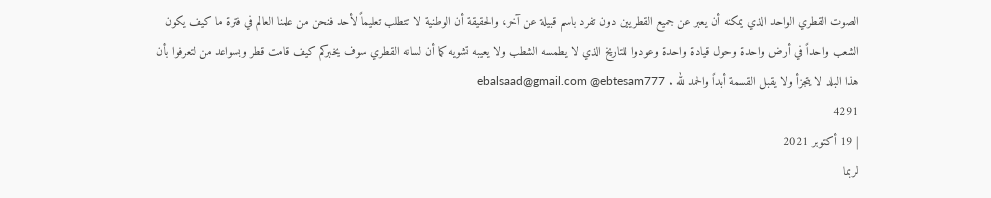الصوت القطري الواحد الذي يمكنه أن يعبر عن جميع القطريين دون تفرد باسم قبيلة عن آخر، والحقيقة أن الوطنية لا تتطلب تعليماً لأحد فنحن من علمنا العالم في فترة ما كيف يكون الشعب واحداً في أرض واحدة وحول قيادة واحدة وعودوا للتاريخ الذي لا يطمسه الشطب ولا يعيبه تشويه كما أن لسانه القطري سوف يخبركم كيف قامت قطر وبسواعد من لتعرفوا بأن هذا البلد لا يتجزأ ولا يقبل القسمة أبداً والحمد لله . ebalsaad@gmail.com @ebtesam777
4291
| 19 أكتوبر 2021
لربما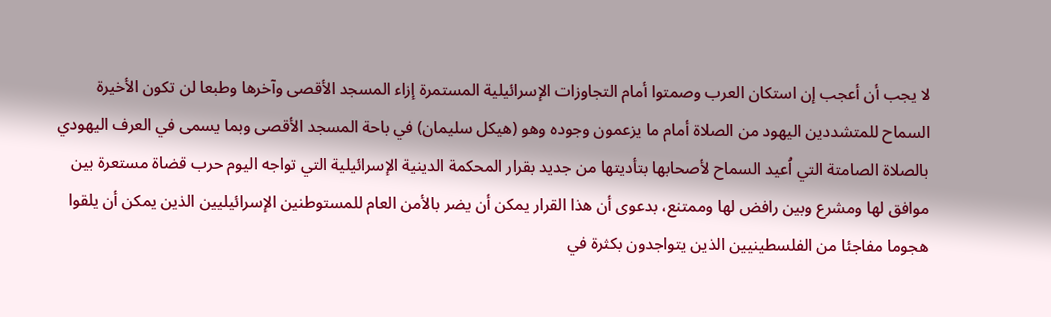لا يجب أن أعجب إن استكان العرب وصمتوا أمام التجاوزات الإسرائيلية المستمرة إزاء المسجد الأقصى وآخرها وطبعا لن تكون الأخيرة السماح للمتشددين اليهود من الصلاة أمام ما يزعمون وجوده وهو (هيكل سليمان) في باحة المسجد الأقصى وبما يسمى في العرف اليهودي بالصلاة الصامتة التي اُعيد السماح لأصحابها بتأديتها من جديد بقرار المحكمة الدينية الإسرائيلية التي تواجه اليوم حرب قضاة مستعرة بين موافق لها ومشرع وبين رافض لها وممتنع، بدعوى أن هذا القرار يمكن أن يضر بالأمن العام للمستوطنين الإسرائيليين الذين يمكن أن يلقوا هجوما مفاجئا من الفلسطينيين الذين يتواجدون بكثرة في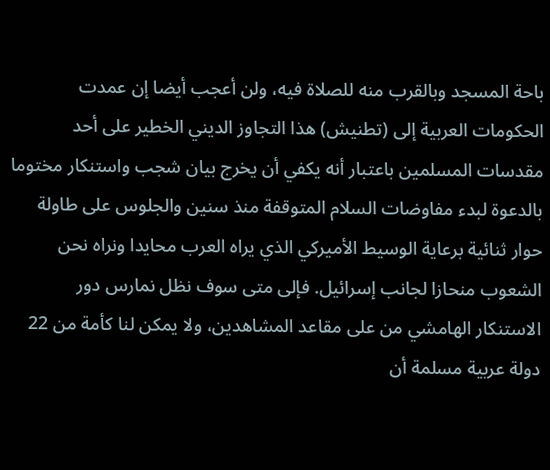باحة المسجد وبالقرب منه للصلاة فيه، ولن أعجب أيضا إن عمدت الحكومات العربية إلى (تطنيش) هذا التجاوز الديني الخطير على أحد مقدسات المسلمين باعتبار أنه يكفي أن يخرج بيان شجب واستنكار مختوما بالدعوة لبدء مفاوضات السلام المتوقفة منذ سنين والجلوس على طاولة حوار ثنائية برعاية الوسيط الأميركي الذي يراه العرب محايدا ونراه نحن الشعوب منحازا لجانب إسرائيل. فإلى متى سوف نظل نمارس دور الاستنكار الهامشي من على مقاعد المشاهدين، ولا يمكن لنا كأمة من 22 دولة عربية مسلمة أن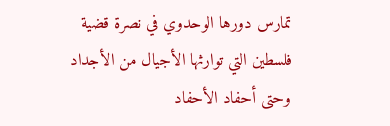تمارس دورها الوحدوي في نصرة قضية فلسطين التي توارثها الأجيال من الأجداد وحتى أحفاد الأحفاد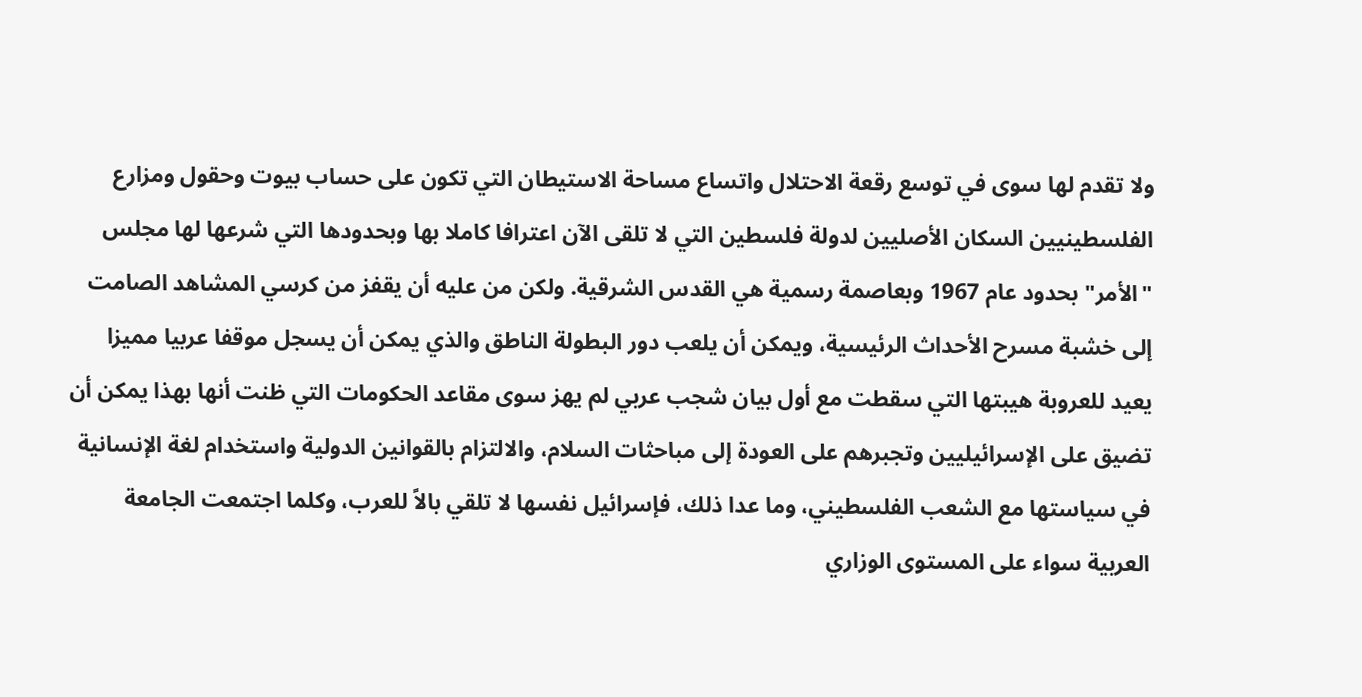ولا تقدم لها سوى في توسع رقعة الاحتلال واتساع مساحة الاستيطان التي تكون على حساب بيوت وحقول ومزارع الفلسطينيين السكان الأصليين لدولة فلسطين التي لا تلقى الآن اعترافا كاملا بها وبحدودها التي شرعها لها مجلس "الأمر" بحدود عام 1967 وبعاصمة رسمية هي القدس الشرقية. ولكن من عليه أن يقفز من كرسي المشاهد الصامت إلى خشبة مسرح الأحداث الرئيسية، ويمكن أن يلعب دور البطولة الناطق والذي يمكن أن يسجل موقفا عربيا مميزا يعيد للعروبة هيبتها التي سقطت مع أول بيان شجب عربي لم يهز سوى مقاعد الحكومات التي ظنت أنها بهذا يمكن أن تضيق على الإسرائيليين وتجبرهم على العودة إلى مباحثات السلام، والالتزام بالقوانين الدولية واستخدام لغة الإنسانية في سياستها مع الشعب الفلسطيني، وما عدا ذلك، فإسرائيل نفسها لا تلقي بالاً للعرب، وكلما اجتمعت الجامعة العربية سواء على المستوى الوزاري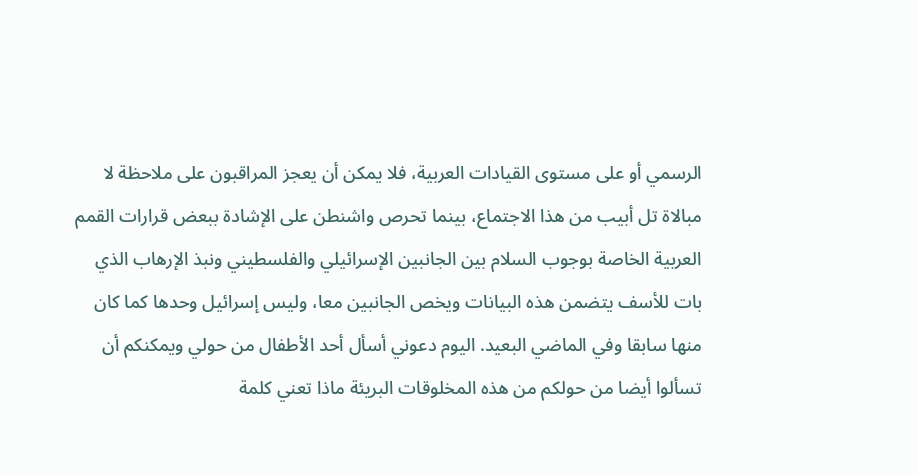الرسمي أو على مستوى القيادات العربية، فلا يمكن أن يعجز المراقبون على ملاحظة لا مبالاة تل أبيب من هذا الاجتماع، بينما تحرص واشنطن على الإشادة ببعض قرارات القمم العربية الخاصة بوجوب السلام بين الجانبين الإسرائيلي والفلسطيني ونبذ الإرهاب الذي بات للأسف يتضمن هذه البيانات ويخص الجانبين معا، وليس إسرائيل وحدها كما كان منها سابقا وفي الماضي البعيد. اليوم دعوني أسأل أحد الأطفال من حولي ويمكنكم أن تسألوا أيضا من حولكم من هذه المخلوقات البريئة ماذا تعني كلمة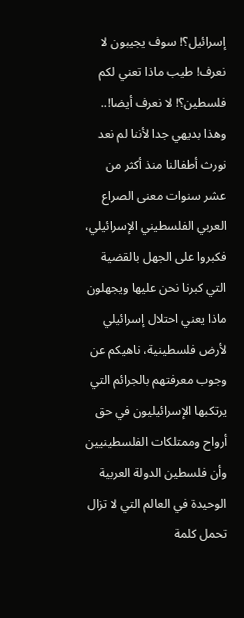إسرائيل؟! سوف يجيبون لا نعرف! طيب ماذا تعني لكم فلسطين؟! لا نعرف أيضا!.. وهذا بديهي جدا لأننا لم نعد نورث أطفالنا منذ أكثر من عشر سنوات معنى الصراع العربي الفلسطيني الإسرائيلي، فكبروا على الجهل بالقضية التي كبرنا نحن عليها ويجهلون ماذا يعني احتلال إسرائيلي لأرض فلسطينية، ناهيكم عن وجوب معرفتهم بالجرائم التي يرتكبها الإسرائيليون في حق أرواح وممتلكات الفلسطينيين وأن فلسطين الدولة العربية الوحيدة في العالم التي لا تزال تحمل كلمة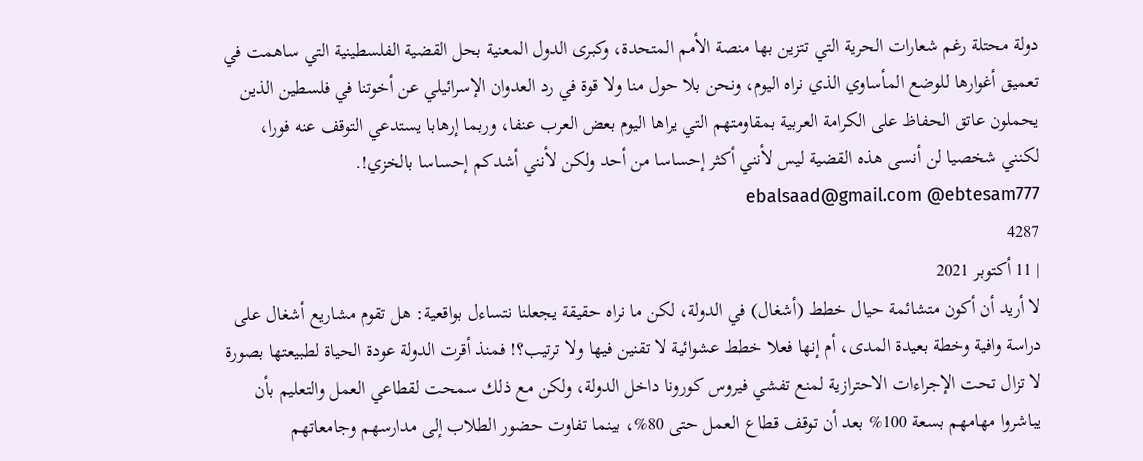دولة محتلة رغم شعارات الحرية التي تتزين بها منصة الأمم المتحدة، وكبرى الدول المعنية بحل القضية الفلسطينية التي ساهمت في تعميق أغوارها للوضع المأساوي الذي نراه اليوم، ونحن بلا حول منا ولا قوة في رد العدوان الإسرائيلي عن أخوتنا في فلسطين الذين يحملون عاتق الحفاظ على الكرامة العربية بمقاومتهم التي يراها اليوم بعض العرب عنفا، وربما إرهابا يستدعي التوقف عنه فورا، لكنني شخصيا لن أنسى هذه القضية ليس لأنني أكثر إحساسا من أحد ولكن لأنني أشدكم إحساسا بالخزي!. ebalsaad@gmail.com @ebtesam777
4287
| 11 أكتوبر 2021
لا أريد أن أكون متشائمة حيال خطط (أشغال) في الدولة، لكن ما نراه حقيقة يجعلنا نتساءل بواقعية: هل تقوم مشاريع أشغال على دراسة وافية وخطة بعيدة المدى، أم إنها فعلا خطط عشوائية لا تقنين فيها ولا ترتيب؟! فمنذ أقرت الدولة عودة الحياة لطبيعتها بصورة لا تزال تحت الإجراءات الاحترازية لمنع تفشي فيروس كورونا داخل الدولة، ولكن مع ذلك سمحت لقطاعي العمل والتعليم بأن يباشروا مهامهم بسعة 100% بعد أن توقف قطاع العمل حتى 80%، بينما تفاوت حضور الطلاب إلى مدارسهم وجامعاتهم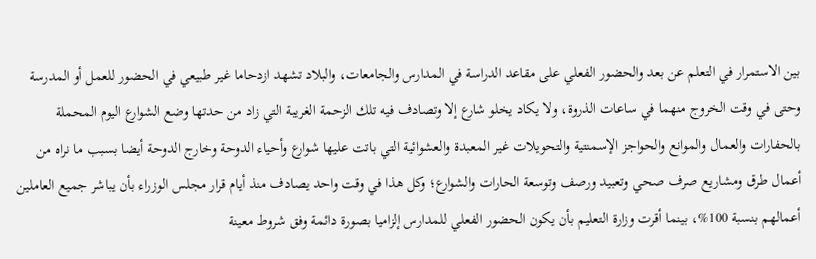بين الاستمرار في التعلم عن بعد والحضور الفعلي على مقاعد الدراسة في المدارس والجامعات، والبلاد تشهد ازدحاما غير طبيعي في الحضور للعمل أو المدرسة وحتى في وقت الخروج منهما في ساعات الذروة، ولا يكاد يخلو شارع إلا وتصادف فيه تلك الزحمة الغريبة التي زاد من حدتها وضع الشوارع اليوم المحملة بالحفارات والعمال والموانع والحواجز الإسمنتية والتحويلات غير المعبدة والعشوائية التي باتت عليها شوارع وأحياء الدوحة وخارج الدوحة أيضا بسبب ما نراه من أعمال طرق ومشاريع صرف صحي وتعبيد ورصف وتوسعة الحارات والشوارع؛ وكل هذا في وقت واحد يصادف منذ أيام قرار مجلس الوزراء بأن يباشر جميع العاملين أعمالهم بنسبة 100%، بينما أقرت وزارة التعليم بأن يكون الحضور الفعلي للمدارس إلزاميا بصورة دائمة وفق شروط معينة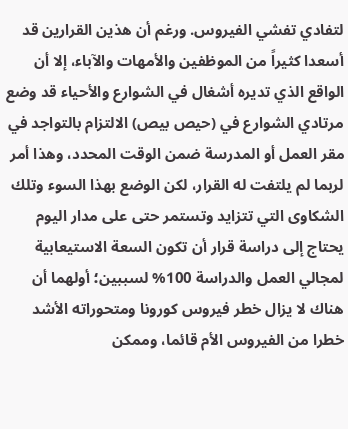لتفادي تفشي الفيروس. ورغم أن هذين القرارين قد أسعدا كثيراً من الموظفين والأمهات والآباء، إلا أن الواقع الذي تديره أشغال في الشوارع والأحياء قد وضع مرتادي الشوارع في (حيص بيص) الالتزام بالتواجد في مقر العمل أو المدرسة ضمن الوقت المحدد، وهذا أمر لربما لم يلتفت له القرار، لكن الوضع بهذا السوء وتلك الشكاوى التي تتزايد وتستمر حتى على مدار اليوم يحتاج إلى دراسة قرار أن تكون السعة الاستيعابية لمجالي العمل والدراسة 100% لسببين؛ أولهما أن هناك لا يزال خطر فيروس كورونا ومتحوراته الأشد خطرا من الفيروس الأم قائما، وممكن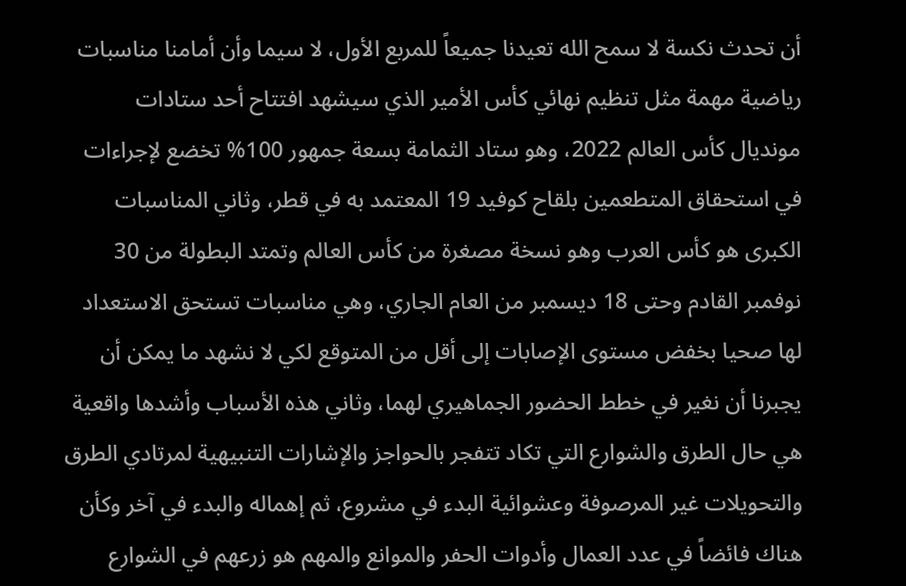أن تحدث نكسة لا سمح الله تعيدنا جميعاً للمربع الأول، لا سيما وأن أمامنا مناسبات رياضية مهمة مثل تنظيم نهائي كأس الأمير الذي سيشهد افتتاح أحد ستادات مونديال كأس العالم 2022، وهو ستاد الثمامة بسعة جمهور 100% تخضع لإجراءات في استحقاق المتطعمين بلقاح كوفيد 19 المعتمد به في قطر، وثاني المناسبات الكبرى هو كأس العرب وهو نسخة مصغرة من كأس العالم وتمتد البطولة من 30 نوفمبر القادم وحتى 18 ديسمبر من العام الجاري، وهي مناسبات تستحق الاستعداد لها صحيا بخفض مستوى الإصابات إلى أقل من المتوقع لكي لا نشهد ما يمكن أن يجبرنا أن نغير في خطط الحضور الجماهيري لهما، وثاني هذه الأسباب وأشدها واقعية هي حال الطرق والشوارع التي تكاد تتفجر بالحواجز والإشارات التنبيهية لمرتادي الطرق والتحويلات غير المرصوفة وعشوائية البدء في مشروع، ثم إهماله والبدء في آخر وكأن هناك فائضاً في عدد العمال وأدوات الحفر والموانع والمهم هو زرعهم في الشوارع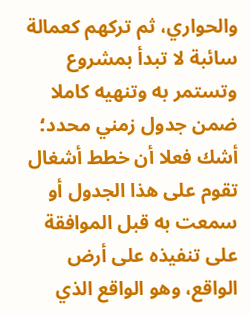والحواري، ثم تركهم كعمالة سائبة لا تبدأ بمشروع وتستمر به وتنهيه كاملا ضمن جدول زمني محدد؛ أشك فعلا أن خطط أشغال تقوم على هذا الجدول أو سمعت به قبل الموافقة على تنفيذه على أرض الواقع، وهو الواقع الذي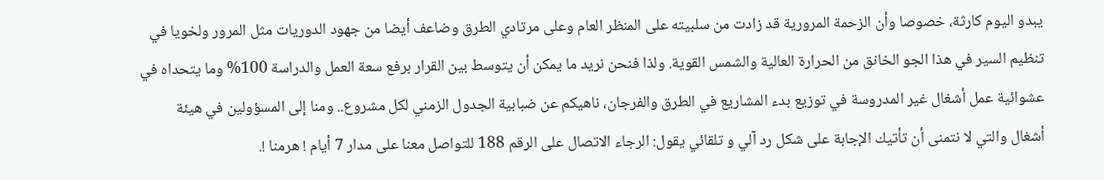يبدو اليوم كارثة، خصوصا وأن الزحمة المرورية قد زادت من سلبيته على المنظر العام وعلى مرتادي الطرق وضاعف أيضا من جهود الدوريات مثل المرور ولخويا في تنظيم السير في هذا الجو الخانق من الحرارة العالية والشمس القوية. ولذا فنحن نريد ما يمكن أن يتوسط بين القرار برفع سعة العمل والدراسة 100% وما يتحداه في عشوائية عمل أشغال غير المدروسة في توزيع بدء المشاريع في الطرق والفرجان، ناهيكم عن ضبابية الجدول الزمني لكل مشروع.. ومنا إلى المسؤولين في هيئة أشغال والتي لا نتمنى أن تأتيك الإجابة على شكل رد آلي و تلقائي يقول: الرجاء الاتصال على الرقم 188 للتواصل معنا على مدار 7 أيام ! هرمنا !.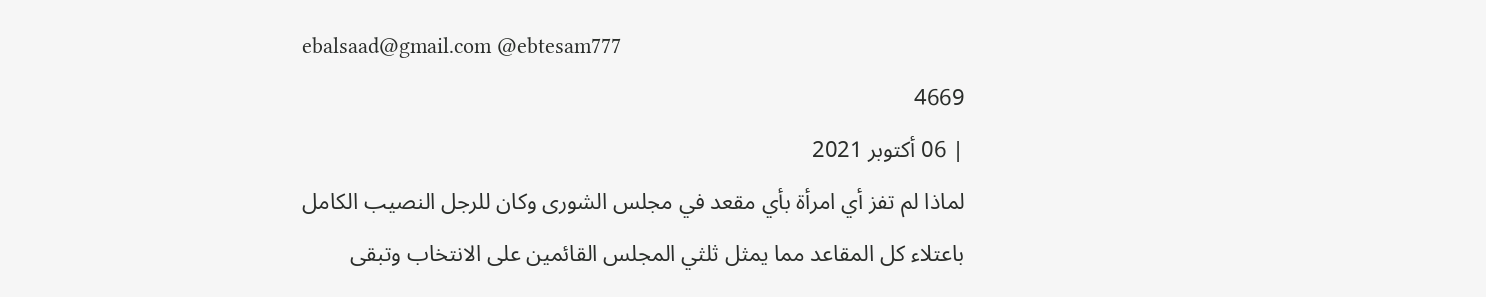ebalsaad@gmail.com @ebtesam777
4669
| 06 أكتوبر 2021
لماذا لم تفز أي امرأة بأي مقعد في مجلس الشورى وكان للرجل النصيب الكامل باعتلاء كل المقاعد مما يمثل ثلثي المجلس القائمين على الانتخاب وتبقى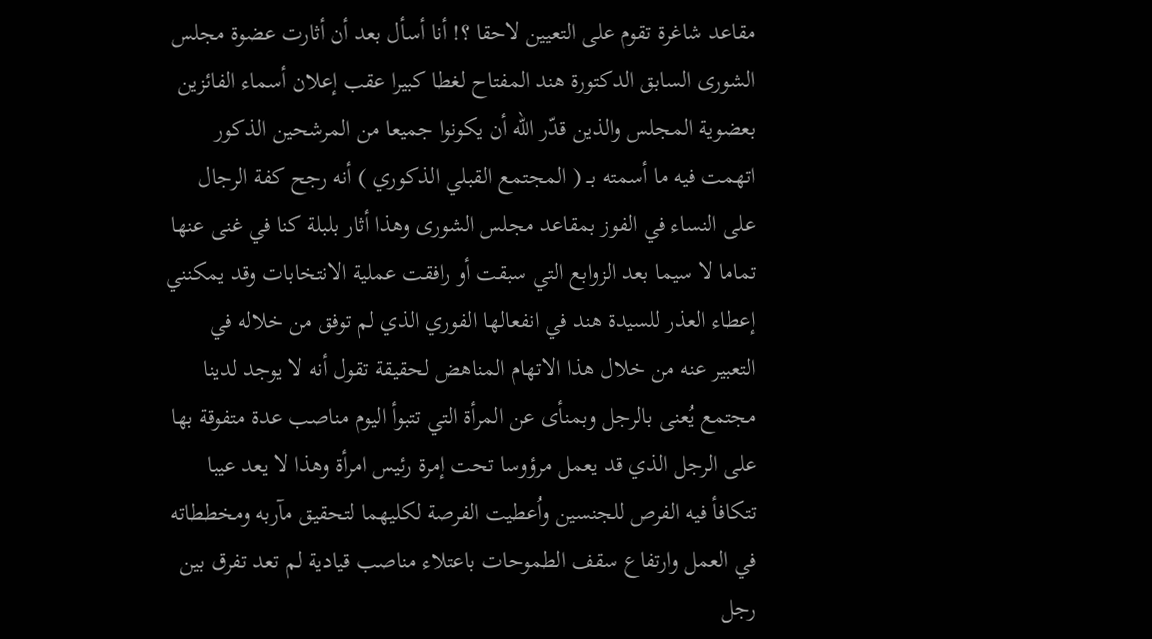مقاعد شاغرة تقوم على التعيين لاحقا ؟! أنا أسأل بعد أن أثارت عضوة مجلس الشورى السابق الدكتورة هند المفتاح لغطا كبيرا عقب إعلان أسماء الفائزين بعضوية المجلس والذين قدّر الله أن يكونوا جميعا من المرشحين الذكور اتهمت فيه ما أسمته بــ ( المجتمع القبلي الذكوري ) أنه رجح كفة الرجال على النساء في الفوز بمقاعد مجلس الشورى وهذا أثار بلبلة كنا في غنى عنها تماما لا سيما بعد الزوابع التي سبقت أو رافقت عملية الانتخابات وقد يمكنني إعطاء العذر للسيدة هند في انفعالها الفوري الذي لم توفق من خلاله في التعبير عنه من خلال هذا الاتهام المناهض لحقيقة تقول أنه لا يوجد لدينا مجتمع يُعنى بالرجل وبمنأى عن المرأة التي تتبوأ اليوم مناصب عدة متفوقة بها على الرجل الذي قد يعمل مرؤوسا تحت إمرة رئيس امرأة وهذا لا يعد عيبا تتكافأ فيه الفرص للجنسين واُعطيت الفرصة لكليهما لتحقيق مآربه ومخططاته في العمل وارتفاع سقف الطموحات باعتلاء مناصب قيادية لم تعد تفرق بين رجل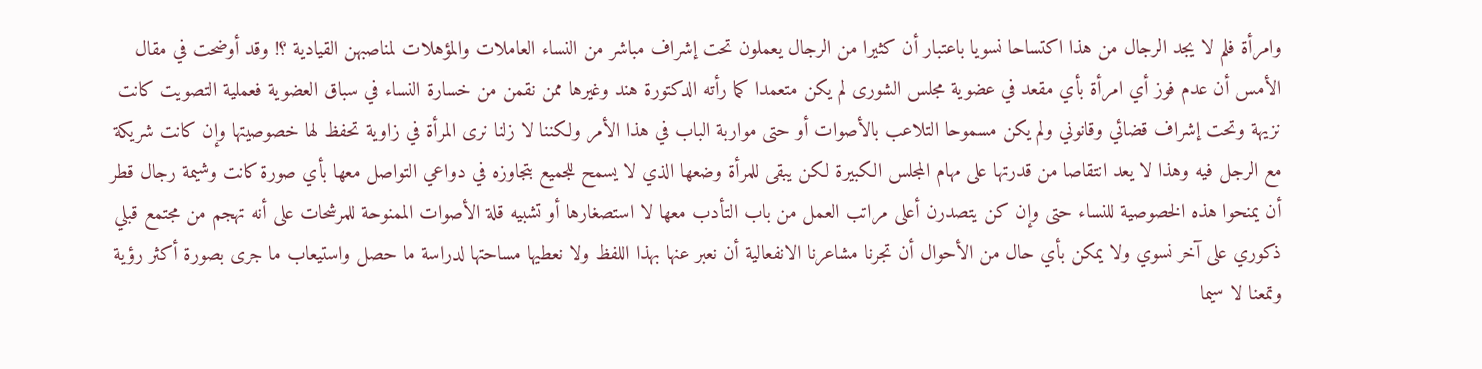وامرأة فلم لا يجد الرجال من هذا اكتساحا نسويا باعتبار أن كثيرا من الرجال يعملون تحت إشراف مباشر من النساء العاملات والمؤهلات لمناصبهن القيادية ؟! وقد أوضحت في مقال الأمس أن عدم فوز أي امرأة بأي مقعد في عضوية مجلس الشورى لم يكن متعمدا كما رأته الدكتورة هند وغيرها ممن نقمن من خسارة النساء في سباق العضوية فعملية التصويت كانت نزيهة وتحت إشراف قضائي وقانوني ولم يكن مسموحا التلاعب بالأصوات أو حتى مواربة الباب في هذا الأمر ولكننا لا زلنا نرى المرأة في زاوية تحفظ لها خصوصيتها وإن كانت شريكة مع الرجل فيه وهذا لا يعد انتقاصا من قدرتها على مهام المجلس الكبيرة لكن يبقى للمرأة وضعها الذي لا يسمح للجميع بتجاوزه في دواعي التواصل معها بأي صورة كانت وشيمة رجال قطر أن يمنحوا هذه الخصوصية للنساء حتى وإن كن يتصدرن أعلى مراتب العمل من باب التأدب معها لا استصغارها أو تشبيه قلة الأصوات الممنوحة للمرشحات على أنه تهجم من مجتمع قبلي ذكوري على آخر نسوي ولا يمكن بأي حال من الأحوال أن تجرنا مشاعرنا الانفعالية أن نعبر عنها بهذا اللفظ ولا نعطيها مساحتها لدراسة ما حصل واستيعاب ما جرى بصورة أكثر رؤية وتمعنا لا سيما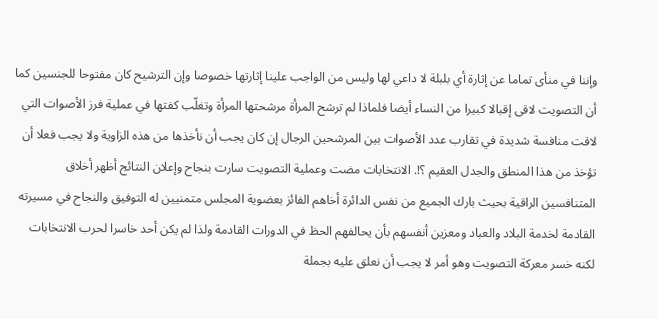وإننا في منأى تماما عن إثارة أي بلبلة لا داعي لها وليس من الواجب علينا إثارتها خصوصا وإن الترشيح كان مفتوحا للجنسين كما أن التصويت لاقى إقبالا كبيرا من النساء أيضا فلماذا لم ترشح المرأة مرشحتها المرأة وتغلّب كفتها في عملية فرز الأصوات التي لاقت منافسة شديدة في تقارب عدد الأصوات بين المرشحين الرجال إن كان يجب أن نأخذها من هذه الزاوية ولا يجب فعلا أن تؤخذ من هذا المنطق والجدل العقيم ؟!. الانتخابات مضت وعملية التصويت سارت بنجاح وإعلان النتائج أظهر أخلاق المتنافسين الراقية بحيث بارك الجميع من نفس الدائرة أخاهم الفائز بعضوية المجلس متمنيين له التوفيق والنجاح في مسيرته القادمة لخدمة البلاد والعباد ومعزين أنفسهم بأن يحالفهم الحظ في الدورات القادمة ولذا لم يكن أحد خاسرا لحرب الانتخابات لكنه خسر معركة التصويت وهو أمر لا يجب أن نعلق عليه بجملة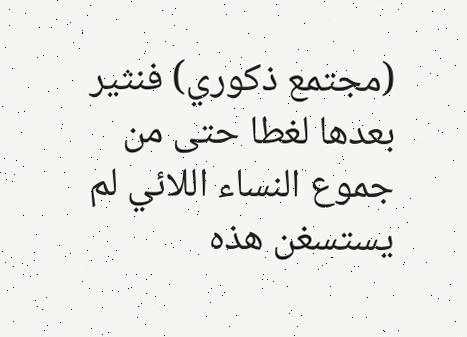(مجتمع ذكوري) فنثير بعدها لغطا حتى من جموع النساء اللائي لم يستسغن هذه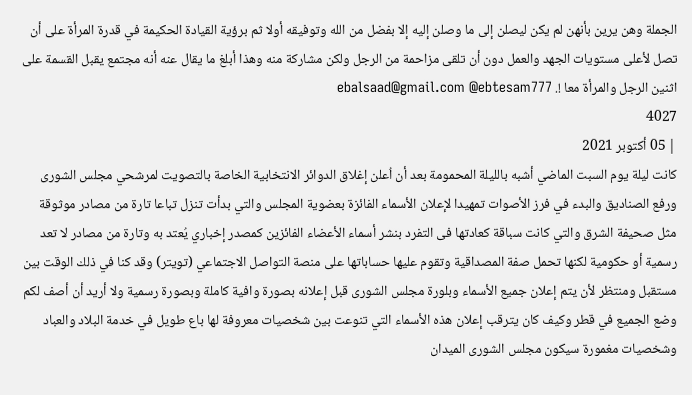الجملة وهن يرين بأنهن لم يكن ليصلن إلى ما وصلن إليه إلا بفضل من الله وتوفيقه أولا ثم برؤية القيادة الحكيمة في قدرة المرأة على أن تصل لأعلى مستويات الجهد والعمل دون أن تلقى مزاحمة من الرجل ولكن مشاركة منه وهذا أبلغ ما يقال عنه أنه مجتمع يقبل القسمة على اثنين الرجل والمرأة معا !. ebalsaad@gmail.com @ebtesam777
4027
| 05 أكتوبر 2021
كانت ليلة يوم السبت الماضي أشبه بالليلة المحمومة بعد أن اُعلن إغلاق الدوائر الانتخابية الخاصة بالتصويت لمرشحي مجلس الشورى ورفع الصناديق والبدء في فرز الأصوات تمهيدا لإعلان الأسماء الفائزة بعضوية المجلس والتي بدأت تنزل تباعا تارة من مصادر موثوقة مثل صحيفة الشرق والتي كانت سباقة كعادتها فى التفرد بنشر أسماء الأعضاء الفائزين كمصدر إخباري يُعتد به وتارة من مصادر لا تعد رسمية أو حكومية لكنها تحمل صفة المصداقية وتقوم عليها حساباتها على منصة التواصل الاجتماعي (تويتر) وقد كنا في ذلك الوقت بين مستقبل ومنتظر لأن يتم إعلان جميع الأسماء وبلورة مجلس الشورى قبل إعلانه بصورة وافية كاملة وبصورة رسمية ولا أريد أن أصف لكم وضع الجميع في قطر وكيف كان يترقب إعلان هذه الأسماء التي تنوعت بين شخصيات معروفة لها باع طويل في خدمة البلاد والعباد وشخصيات مغمورة سيكون مجلس الشورى الميدان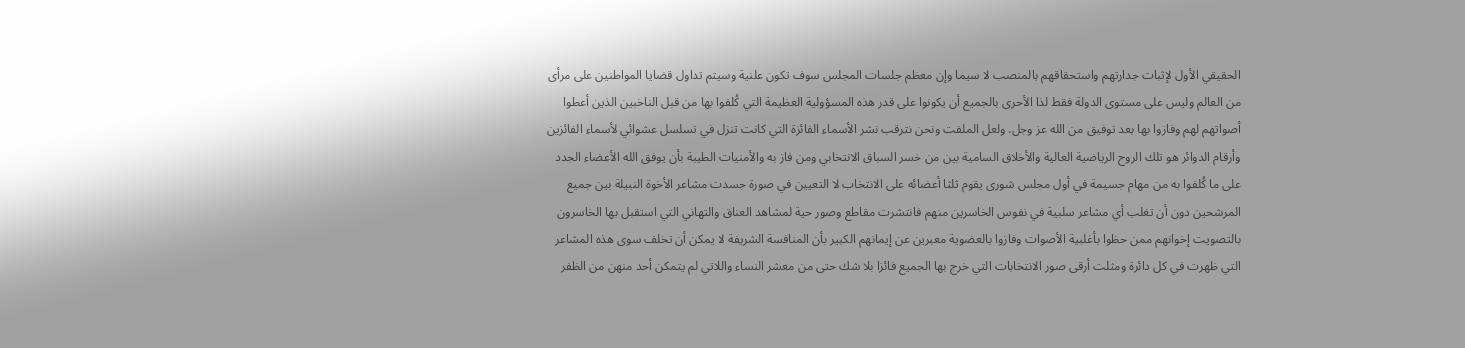الحقيقي الأول لإثبات جدارتهم واستحقاقهم بالمنصب لا سيما وإن معظم جلسات المجلس سوف تكون علنية وسيتم تداول قضايا المواطنين على مرأى من العالم وليس على مستوى الدولة فقط لذا الأحرى بالجميع أن يكونوا على قدر هذه المسؤولية العظيمة التي كُلفوا بها من قبل الناخبين الذين أعطوا أصواتهم لهم وفازوا بها بعد توفيق من الله عز وجل. ولعل الملفت ونحن نترقب نشر الأسماء الفائزة التي كانت تنزل في تسلسل عشوائي لأسماء الفائزين وأرقام الدوائر هو تلك الروح الرياضية العالية والأخلاق السامية بين من خسر السباق الانتخابي ومن فاز به والأمنيات الطيبة بأن يوفق الله الأعضاء الجدد على ما كُلفوا به من مهام جسيمة في أول مجلس شورى يقوم ثلثا أعضائه على الانتخاب لا التعيين في صورة جسدت مشاعر الأخوة النبيلة بين جميع المرشحين دون أن تغلب أي مشاعر سلبية في نفوس الخاسرين منهم فانتشرت مقاطع وصور حية لمشاهد العناق والتهاني التي استقبل بها الخاسرون بالتصويت إخوانهم ممن حظوا بأغلبية الأصوات وفازوا بالعضوية معبرين عن إيمانهم الكبير بأن المنافسة الشريفة لا يمكن أن تخلف سوى هذه المشاعر التي ظهرت في كل دائرة ومثلت أرقى صور الانتخابات التي خرج بها الجميع فائزا بلا شك حتى من معشر النساء واللاتي لم يتمكن أحد منهن من الظفر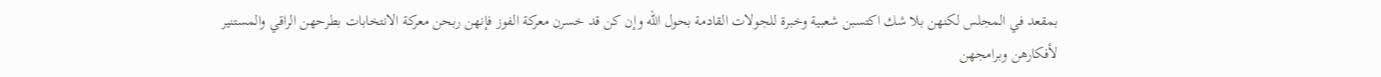بمقعد في المجلس لكنهن بلا شك اكتسبن شعبية وخبرة للجولات القادمة بحول الله وإن كن قد خسرن معركة الفوز فإنهن ربحن معركة الانتخابات بطرحهن الراقي والمستنير لأفكارهن وبرامجهن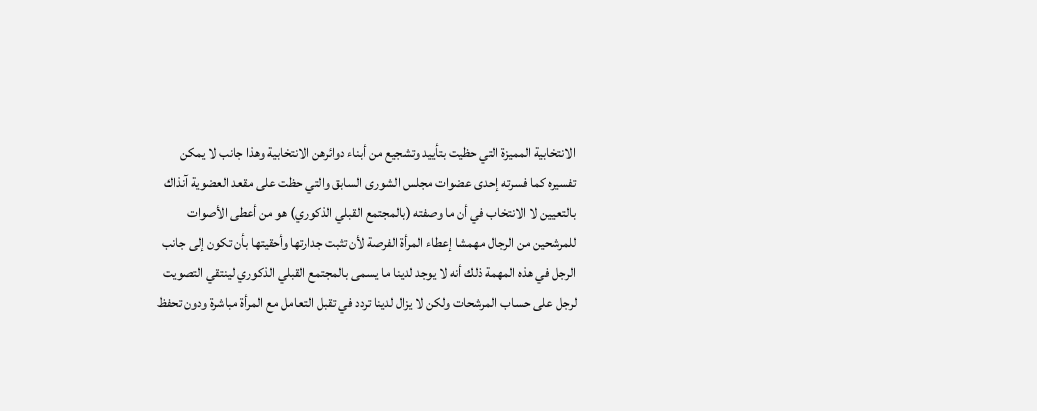الانتخابية المميزة التي حظيت بتأييد وتشجيع من أبناء دوائرهن الانتخابية وهذا جانب لا يمكن تفسيره كما فسرته إحدى عضوات مجلس الشورى السابق والتي حظت على مقعد العضوية آنذاك بالتعيين لا الانتخاب في أن ما وصفته (بالمجتمع القبلي الذكوري) هو من أعطى الأصوات للمرشحين من الرجال مهمشا إعطاء المرأة الفرصة لأن تثبت جدارتها وأحقيتها بأن تكون إلى جانب الرجل في هذه المهمة ذلك أنه لا يوجد لدينا ما يسمى بالمجتمع القبلي الذكوري لينتقي التصويت لرجل على حساب المرشحات ولكن لا يزال لدينا تردد في تقبل التعامل مع المرأة مباشرة ودون تحفظ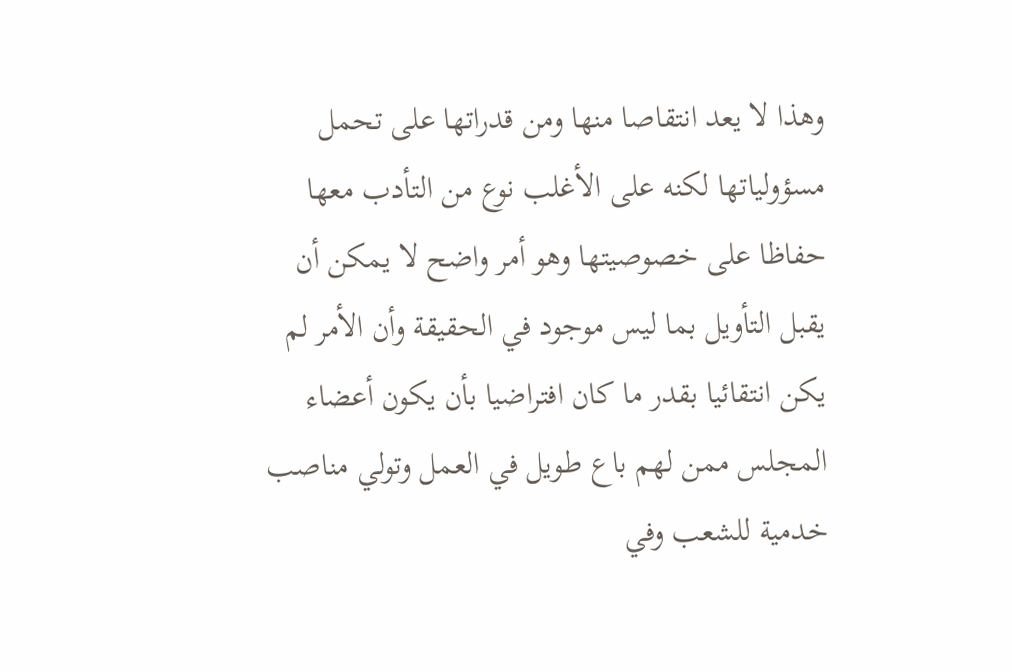وهذا لا يعد انتقاصا منها ومن قدراتها على تحمل مسؤولياتها لكنه على الأغلب نوع من التأدب معها حفاظا على خصوصيتها وهو أمر واضح لا يمكن أن يقبل التأويل بما ليس موجود في الحقيقة وأن الأمر لم يكن انتقائيا بقدر ما كان افتراضيا بأن يكون أعضاء المجلس ممن لهم باع طويل في العمل وتولي مناصب خدمية للشعب وفي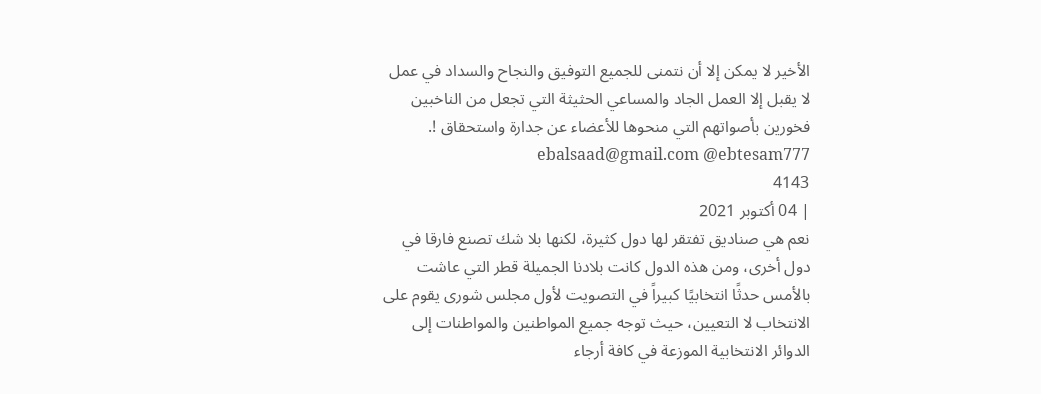الأخير لا يمكن إلا أن نتمنى للجميع التوفيق والنجاح والسداد في عمل لا يقبل إلا العمل الجاد والمساعي الحثيثة التي تجعل من الناخبين فخورين بأصواتهم التي منحوها للأعضاء عن جدارة واستحقاق !. ebalsaad@gmail.com @ebtesam777
4143
| 04 أكتوبر 2021
نعم هي صناديق تفتقر لها دول كثيرة، لكنها بلا شك تصنع فارقا في دول أخرى، ومن هذه الدول كانت بلادنا الجميلة قطر التي عاشت بالأمس حدثًا انتخابيًا كبيراً في التصويت لأول مجلس شورى يقوم على الانتخاب لا التعيين، حيث توجه جميع المواطنين والمواطنات إلى الدوائر الانتخابية الموزعة في كافة أرجاء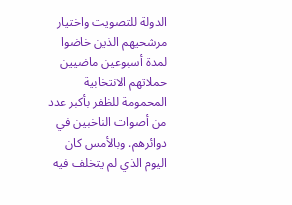الدولة للتصويت واختيار مرشحيهم الذين خاضوا لمدة أسبوعين ماضيين حملاتهم الانتخابية المحمومة للظفر بأكبر عدد من أصوات الناخبين في دوائرهم. وبالأمس كان اليوم الذي لم يتخلف فيه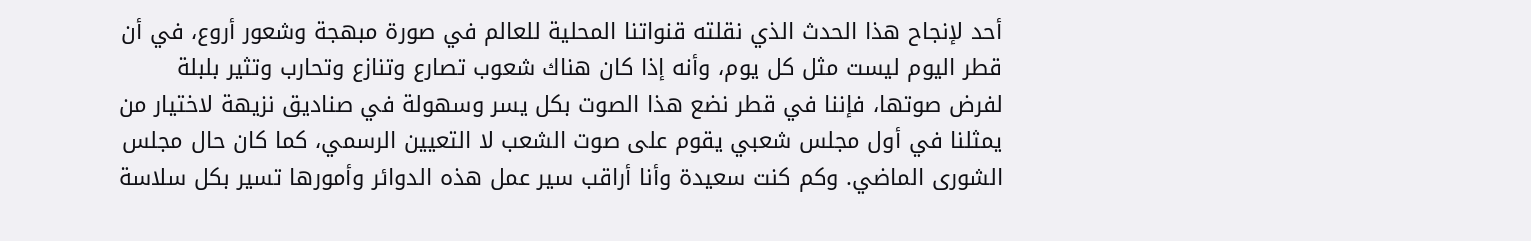أحد لإنجاح هذا الحدث الذي نقلته قنواتنا المحلية للعالم في صورة مبهجة وشعور أروع، في أن قطر اليوم ليست مثل كل يوم، وأنه إذا كان هناك شعوب تصارع وتنازع وتحارب وتثير بلبلة لفرض صوتها، فإننا في قطر نضع هذا الصوت بكل يسر وسهولة في صناديق نزيهة لاختيار من يمثلنا في أول مجلس شعبي يقوم على صوت الشعب لا التعيين الرسمي، كما كان حال مجلس الشورى الماضي. وكم كنت سعيدة وأنا أراقب سير عمل هذه الدوائر وأمورها تسير بكل سلاسة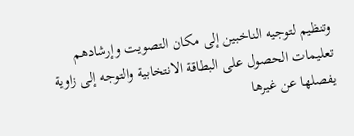وتنظيم لتوجيه الناخبين إلى مكان التصويت وإرشادهم تعليمات الحصول على البطاقة الانتخابية والتوجه إلى زاوية يفصلها عن غيرها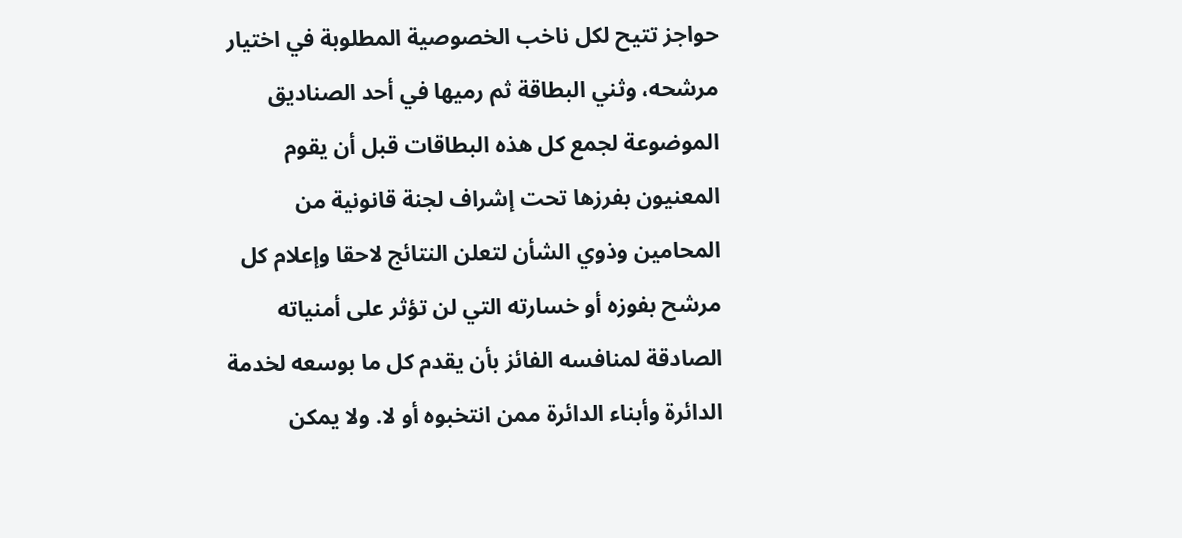حواجز تتيح لكل ناخب الخصوصية المطلوبة في اختيار مرشحه، وثني البطاقة ثم رميها في أحد الصناديق الموضوعة لجمع كل هذه البطاقات قبل أن يقوم المعنيون بفرزها تحت إشراف لجنة قانونية من المحامين وذوي الشأن لتعلن النتائج لاحقا وإعلام كل مرشح بفوزه أو خسارته التي لن تؤثر على أمنياته الصادقة لمنافسه الفائز بأن يقدم كل ما بوسعه لخدمة الدائرة وأبناء الدائرة ممن انتخبوه أو لا. ولا يمكن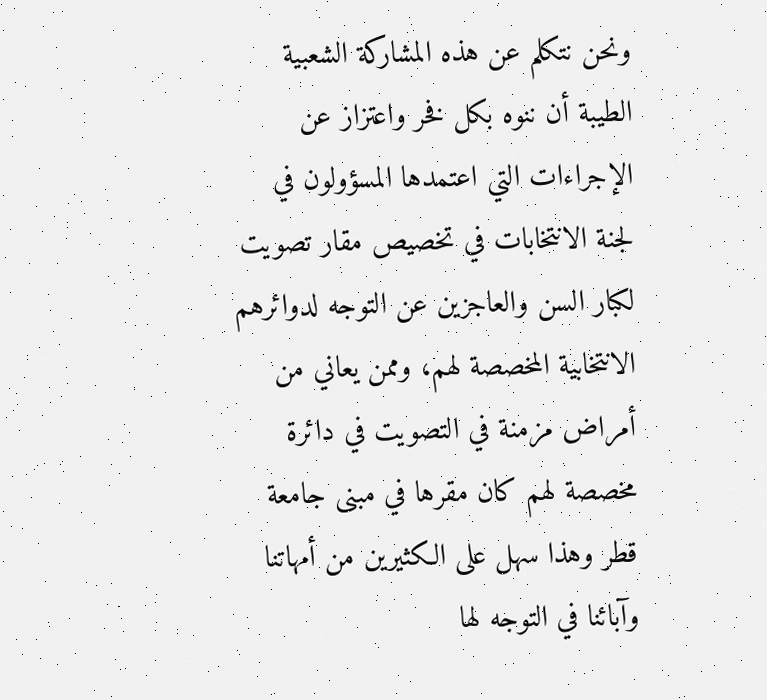ونحن نتكلم عن هذه المشاركة الشعبية الطيبة أن ننوه بكل فخر واعتزاز عن الإجراءات التي اعتمدها المسؤولون في لجنة الانتخابات في تخصيص مقار تصويت لكبار السن والعاجزين عن التوجه لدوائرهم الانتخابية المخصصة لهم، وممن يعاني من أمراض مزمنة في التصويت في دائرة مخصصة لهم كان مقرها في مبنى جامعة قطر وهذا سهل على الكثيرين من أمهاتنا وآبائنا في التوجه لها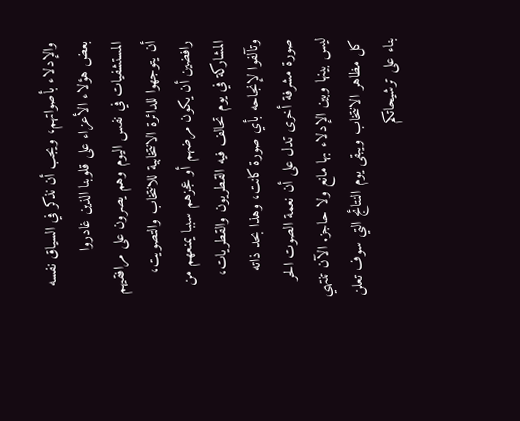والإدلاء بأصواتهم، ويجب أن نذكر في السياق نفسه بعض هؤلاء الأعزاء على قلوبنا الذين غادروا المستشفيات في نفس اليوم وهم يصرون على مرافقيهم أن يتوجهوا للدائرة الانتخابية للانتخاب والتصويت، رافضين أن يكون مرضهم أو عجزهم سببا يمنعهم من المشاركة في يوم تحالف فيه القطريون والقطريات، وتآلفوا لإنجاحه بأي صورة كانت، وهذا بحد ذاته صورة مشرفة أخرى تدل على أن نعمة الصوت الحر ليس بينها وبين الإدلاء بها مانع ولا حاجز. الآن تنتهي كل مظاهر الانتخاب ويبقى يوم النتائج التي سوف تعلن بناء على ترشيحاتكم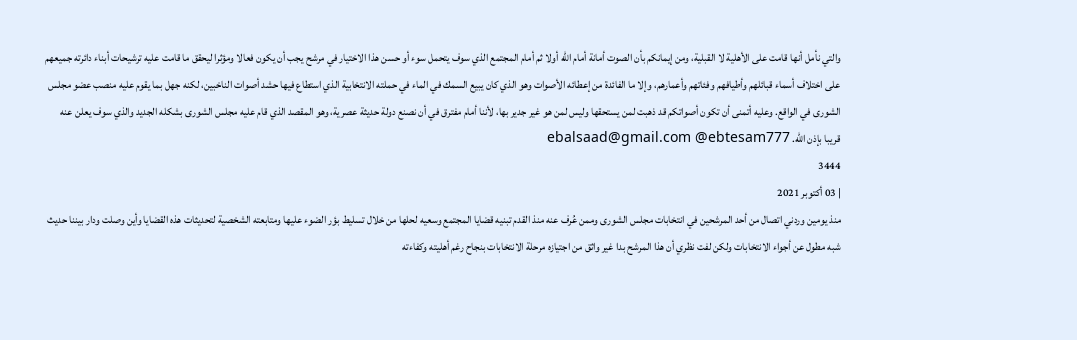والتي نأمل أنها قامت على الأهلية لا القبلية، ومن إيمانكم بأن الصوت أمانة أمام الله أولا ثم أمام المجتمع الذي سوف يتحمل سوء أو حسن هذا الاختيار في مرشح يجب أن يكون فعالا ومؤثرا ليحقق ما قامت عليه ترشيحات أبناء دائرته جميعهم على اختلاف أسماء قبائلهم وأطيافهم وفئاتهم وأعمارهم، وإلا ما الفائدة من إعطائه الأصوات وهو الذي كان يبيع السمك في الماء في حملته الانتخابية الذي استطاع فيها حشد أصوات الناخبين، لكنه جهل بما يقوم عليه منصب عضو مجلس الشورى في الواقع. وعليه أتمنى أن تكون أصواتكم قد ذهبت لمن يستحقها وليس لمن هو غير جدير بها، لأننا أمام مفترق في أن نصنع دولة حديثة عصرية، وهو المقصد الذي قام عليه مجلس الشورى بشكله الجديد والذي سوف يعلن عنه قريبا بإذن الله. ebalsaad@gmail.com @ebtesam777
3444
| 03 أكتوبر 2021
منذ يومين وردني اتصال من أحد المرشحين في انتخابات مجلس الشورى وممن عُرف عنه منذ القدم تبنيه قضايا المجتمع وسعيه لحلها من خلال تسليط بؤر الضوء عليها ومتابعته الشخصية لتحديثات هذه القضايا وأين وصلت ودار بيننا حديث شبه مطول عن أجواء الانتخابات ولكن لفت نظري أن هذا المرشح بدا غير واثق من اجتيازه مرحلة الانتخابات بنجاح رغم أهليته وكفاءته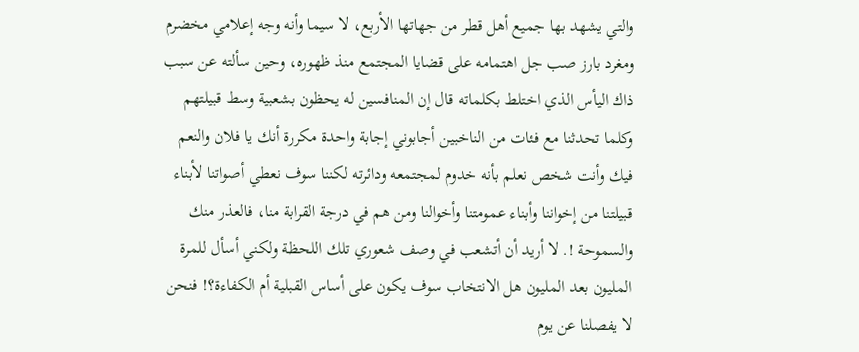والتي يشهد بها جميع أهل قطر من جهاتها الأربع، لا سيما وأنه وجه إعلامي مخضرم ومغرد بارز صب جل اهتمامه على قضايا المجتمع منذ ظهوره، وحين سألته عن سبب ذاك اليأس الذي اختلط بكلماته قال إن المنافسين له يحظون بشعبية وسط قبيلتهم وكلما تحدثنا مع فئات من الناخبين أجابوني إجابة واحدة مكررة أنك يا فلان والنعم فيك وأنت شخص نعلم بأنه خدوم لمجتمعه ودائرته لكننا سوف نعطي أصواتنا لأبناء قبيلتنا من إخواننا وأبناء عمومتنا وأخوالنا ومن هم في درجة القرابة منا، فالعذر منك والسموحة !. لا أريد أن أتشعب في وصف شعوري تلك اللحظة ولكني أسأل للمرة المليون بعد المليون هل الانتخاب سوف يكون على أساس القبلية أم الكفاءة؟! فنحن لا يفصلنا عن يوم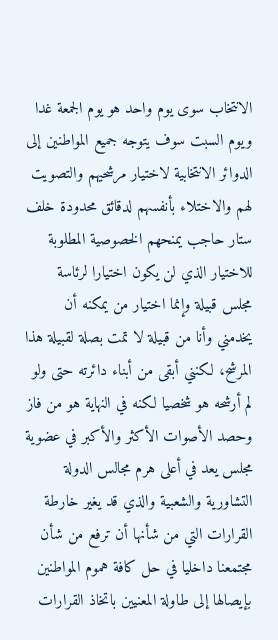الانتخاب سوى يوم واحد هو يوم الجمعة غدا ويوم السبت سوف يتوجه جميع المواطنين إلى الدوائر الانتخابية لاختيار مرشحيهم والتصويت لهم والاختلاء بأنفسهم لدقائق محدودة خلف ستار حاجب يمنحهم الخصوصية المطلوبة للاختيار الذي لن يكون اختيارا لرئاسة مجلس قبيلة وإنما اختيار من يمكنه أن يخدمني وأنا من قبيلة لا تمت بصلة لقبيلة هذا المرشح، لكنني أبقى من أبناء دائرته حتى ولو لم أرشحه هو شخصيا لكنه في النهاية هو من فاز وحصد الأصوات الأكثر والأكبر في عضوية مجلس يعد في أعلى هرم مجالس الدولة التشاورية والشعبية والذي قد يغير خارطة القرارات التي من شأنها أن ترفع من شأن مجتمعنا داخليا في حل كافة هموم المواطنين بإيصالها إلى طاولة المعنيين باتخاذ القرارات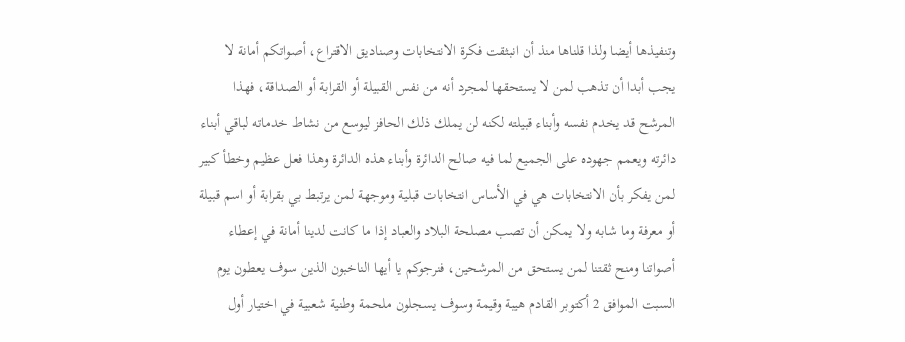وتنفيذها أيضا ولذا قلناها منذ أن انبثقت فكرة الانتخابات وصناديق الاقتراع، أصواتكم أمانة لا يجب أبدا أن تذهب لمن لا يستحقها لمجرد أنه من نفس القبيلة أو القرابة أو الصداقة، فهذا المرشح قد يخدم نفسه وأبناء قبيلته لكنه لن يملك ذلك الحافز ليوسع من نشاط خدماته لباقي أبناء دائرته ويعمم جهوده على الجميع لما فيه صالح الدائرة وأبناء هذه الدائرة وهذا فعل عظيم وخطأ كبير لمن يفكر بأن الانتخابات هي في الأساس انتخابات قبلية وموجهة لمن يرتبط بي بقرابة أو اسم قبيلة أو معرفة وما شابه ولا يمكن أن تصب مصلحة البلاد والعباد إذا ما كانت لدينا أمانة في إعطاء أصواتنا ومنح ثقتنا لمن يستحق من المرشحين، فنرجوكم يا أيها الناخبون الذين سوف يعطون يوم السبت الموافق 2 أكتوبر القادم هيبة وقيمة وسوف يسجلون ملحمة وطنية شعبية في اختيار أول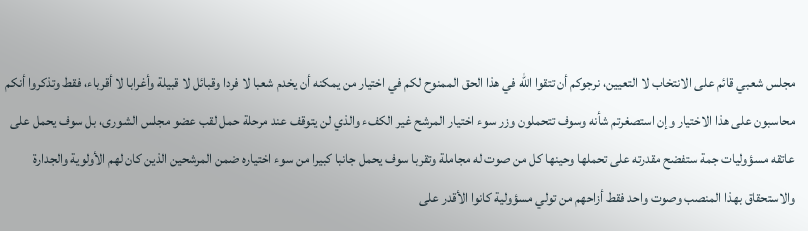مجلس شعبي قائم على الانتخاب لا التعيين، نرجوكم أن تتقوا الله في هذا الحق الممنوح لكم في اختيار من يمكنه أن يخدم شعبا لا فردا وقبائل لا قبيلة وأغرابا لا أقرباء، فقط وتذكروا أنكم محاسبون على هذا الاختيار وإن استصغرتم شأنه وسوف تتحملون وزر سوء اختيار المرشح غير الكفء والذي لن يتوقف عند مرحلة حمل لقب عضو مجلس الشورى، بل سوف يحمل على عاتقه مسؤوليات جمة ستفضح مقدرته على تحملها وحينها كل من صوت له مجاملة وتقربا سوف يحمل جانبا كبيرا من سوء اختياره ضمن المرشحين الذين كان لهم الأولوية والجدارة والاستحقاق بهذا المنصب وصوت واحد فقط أزاحهم من تولي مسؤولية كانوا الأقدر على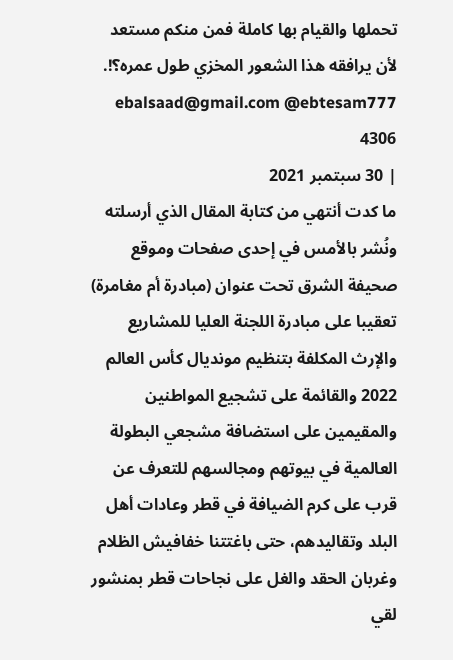تحملها والقيام بها كاملة فمن منكم مستعد لأن يرافقه هذا الشعور المخزي طول عمره؟!. ebalsaad@gmail.com @ebtesam777
4306
| 30 سبتمبر 2021
ما كدت أنتهي من كتابة المقال الذي أرسلته ونُشر بالأمس في إحدى صفحات وموقع صحيفة الشرق تحت عنوان (مبادرة أم مغامرة) تعقيبا على مبادرة اللجنة العليا للمشاريع والإرث المكلفة بتنظيم مونديال كأس العالم 2022 والقائمة على تشجيع المواطنين والمقيمين على استضافة مشجعي البطولة العالمية في بيوتهم ومجالسهم للتعرف عن قرب على كرم الضيافة في قطر وعادات أهل البلد وتقاليدهم، حتى باغتتنا خفافيش الظلام وغربان الحقد والغل على نجاحات قطر بمنشور لقي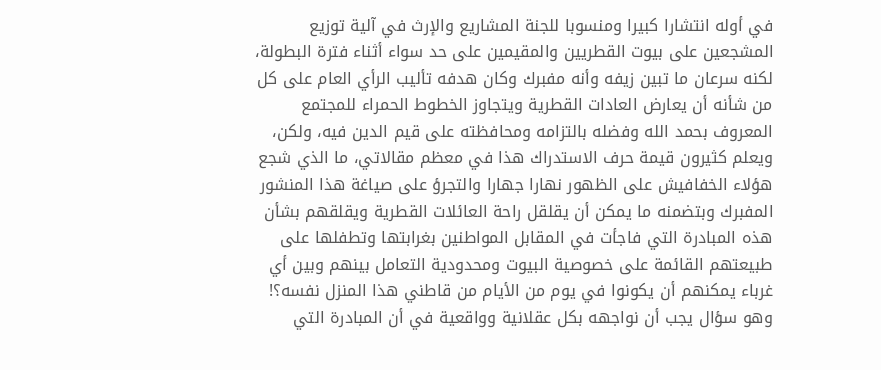في أوله انتشارا كبيرا ومنسوبا للجنة المشاريع والإرث في آلية توزيع المشجعين على بيوت القطريين والمقيمين على حد سواء أثناء فترة البطولة، لكنه سرعان ما تبين زيفه وأنه مفبرك وكان هدفه تأليب الرأي العام على كل من شأنه أن يعارض العادات القطرية ويتجاوز الخطوط الحمراء للمجتمع المعروف بحمد الله وفضله بالتزامه ومحافظته على قيم الدين فيه، ولكن، ويعلم كثيرون قيمة حرف الاستدراك هذا في معظم مقالاتي، ما الذي شجع هؤلاء الخفافيش على الظهور نهارا جهارا والتجرؤ على صياغة هذا المنشور المفبرك وبتضمنه ما يمكن أن يقلقل راحة العائلات القطرية ويقلقهم بشأن هذه المبادرة التي فاجأت في المقابل المواطنين بغرابتها وتطفلها على طبيعتهم القائمة على خصوصية البيوت ومحدودية التعامل بينهم وبين أي غرباء يمكنهم أن يكونوا في يوم من الأيام من قاطني هذا المنزل نفسه؟! وهو سؤال يجب أن نواجهه بكل عقلانية وواقعية في أن المبادرة التي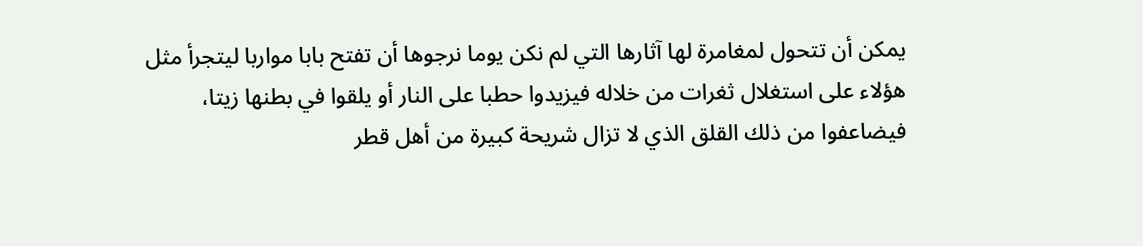يمكن أن تتحول لمغامرة لها آثارها التي لم نكن يوما نرجوها أن تفتح بابا مواربا ليتجرأ مثل هؤلاء على استغلال ثغرات من خلاله فيزيدوا حطبا على النار أو يلقوا في بطنها زيتا، فيضاعفوا من ذلك القلق الذي لا تزال شريحة كبيرة من أهل قطر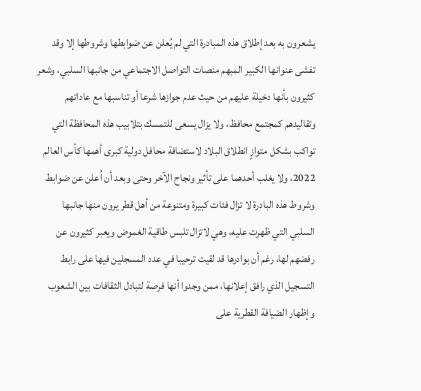يشعرون به بعد إطلاق هذه المبادرة التي لم يُعلن عن ضوابطها وشروطها إلا وقد تفشى عنوانها الكبير المبهم منصات التواصل الاجتماعي من جانبها السلبي، وشعر كثيرون بأنها دخيلة عليهم من حيث عدم جوازها شرعا أو تناسبها مع عاداتهم وتقاليدهم كمجتمع محافظ، ولا يزال يسعى للتمسك بتلابيب هذه المحافظة التي تواكب بشكل متوازٍ انطلاق البلاد لاستضافة محافل دولية كبرى أهمها كأس العالم 2022، ولا يغلب أحدهما على تأثير ونجاح الآخر وحتى وبعد أن اُعلن عن ضوابط وشروط هذه البادرة لا تزال فئات كبيرة ومتنوعة من أهل قطر يرون منها جانبها السلبي التي ظهرت عليه، وهي لاتزال تلبس طاقية الغموض ويعبر كثيرون عن رفضهم لها، رغم أن بوادرها قد لقيت ترحيبا في عدد المسجلين فيها على رابط التسجيل الذي رافق إعلانها، ممن وجدوا أنها فرصة لتبادل الثقافات بين الشعوب وإظهار الضيافة القطرية على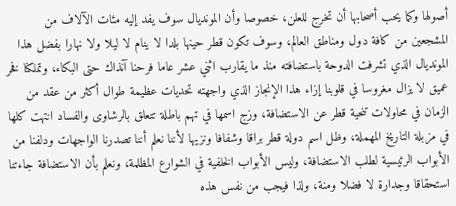أصولها وكما يحب أصحابها أن تخرج للعلن، خصوصا وأن المونديال سوف يفد إليه مئات الآلاف من المشجعين من كافة دول ومناطق العالم، وسوف تكون قطر حينها بلدا لا ينام لا ليلا ولا نهارا بفضل هذا المونديال الذي تشرفت الدوحة باستضافته منذ ما يقارب اثني عشر عاما فرحنا آنذاك حتى البكاء، وتملكنا فخر عميق لا يزال مغروسا في قلوبنا إزاء هذا الإنجاز الذي واجهته تحديات عظيمة طوال أكثر من عقد من الزمان في محاولات تنحية قطر عن الاستضافة، وزج اسمها في تهم باطلة تتعلق بالرشاوى والفساد انتهت كلها في مزبلة التاريخ المهملة، وظل اسم دولة قطر براقا وشفافا ونزيها لأننا نعلم أننا تصدرنا الواجهات ودلفنا من الأبواب الرئيسية لطلب الاستضافة، وليس الأبواب الخلفية في الشوارع المظلمة، ونعلم بأن الاستضافة جاءتنا استحقاقا وجدارة لا فضلا ومنة، ولذا فيجب من نفس هذه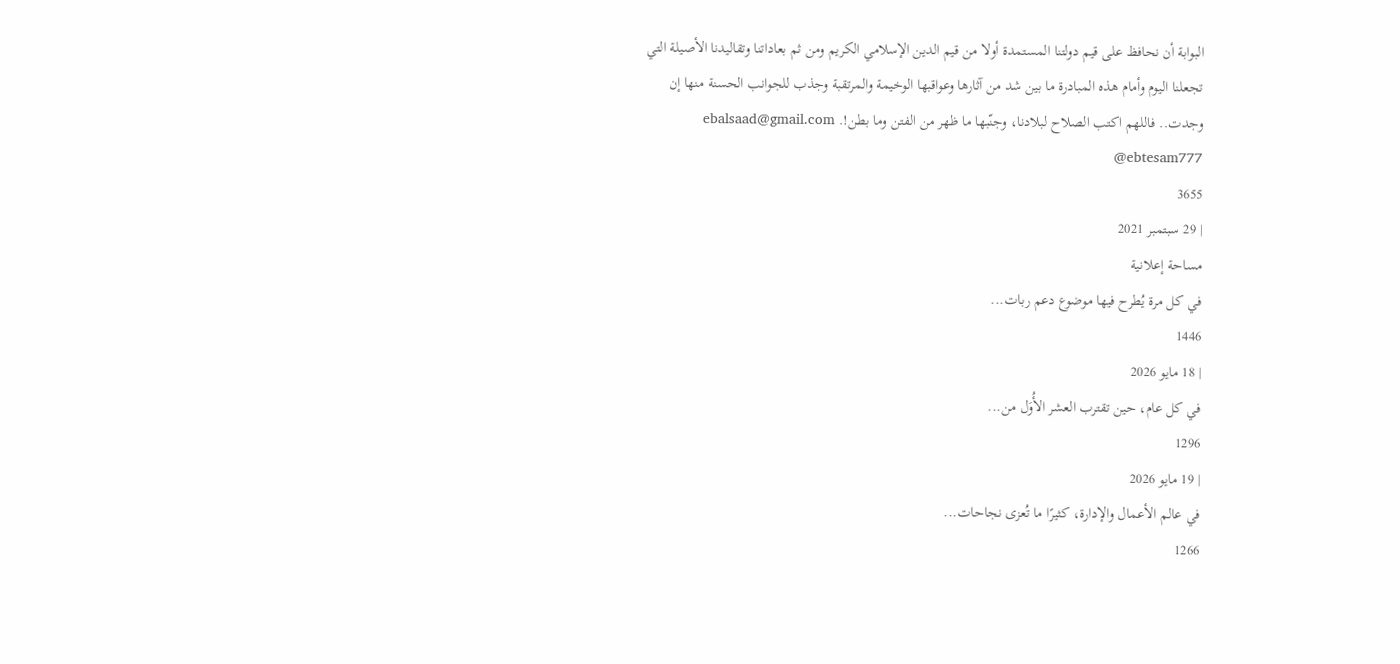البوابة أن نحافظ على قيم دولتنا المستمدة أولا من قيم الدين الإسلامي الكريم ومن ثم بعاداتنا وتقاليدنا الأصيلة التي تجعلنا اليوم وأمام هذه المبادرة ما بين شد من آثارها وعواقبها الوخيمة والمرتقبة وجذب للجوانب الحسنة منها إن وجدت.. فاللهم اكتب الصلاح لبلادنا، وجنّبها ما ظهر من الفتن وما بطن!. ebalsaad@gmail.com @ebtesam777
3655
| 29 سبتمبر 2021
مساحة إعلانية
في كل مرة يُطرح فيها موضوع دعم ربات...
1446
| 18 مايو 2026
في كل عام، حين تقترب العشر الأُوَل من...
1296
| 19 مايو 2026
في عالم الأعمال والإدارة، كثيرًا ما تُعزى نجاحات...
1266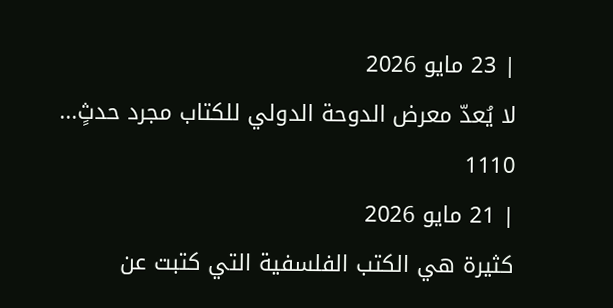| 23 مايو 2026
لا يُعدّ معرض الدوحة الدولي للكتاب مجرد حدثٍ...
1110
| 21 مايو 2026
كثيرة هي الكتب الفلسفية التي كتبت عن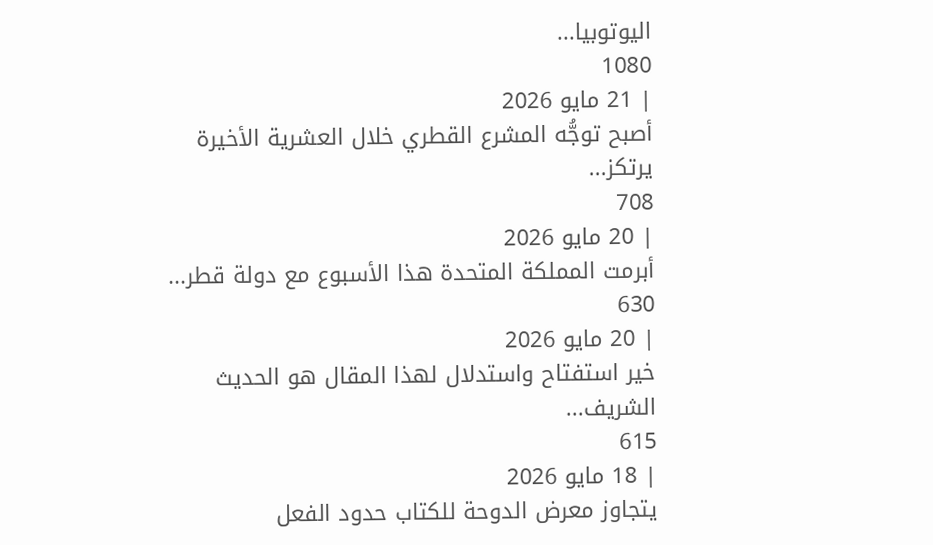اليوتوبيا...
1080
| 21 مايو 2026
أصبح توجُّه المشرع القطري خلال العشرية الأخيرة يرتكز...
708
| 20 مايو 2026
أبرمت المملكة المتحدة هذا الأسبوع مع دولة قطر...
630
| 20 مايو 2026
خير استفتاح واستدلال لهذا المقال هو الحديث الشريف...
615
| 18 مايو 2026
يتجاوز معرض الدوحة للكتاب حدود الفعل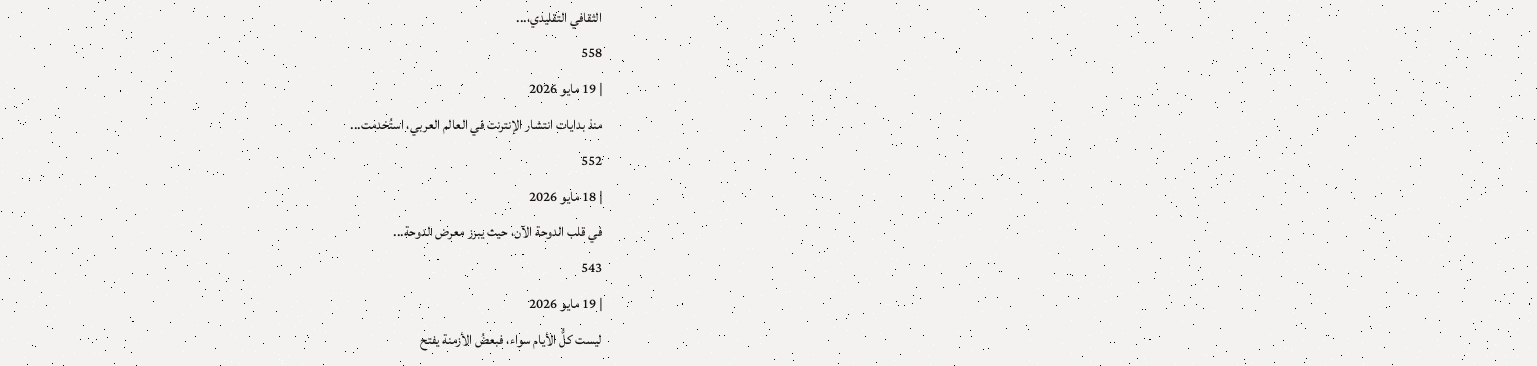الثقافي التقليدي،...
558
| 19 مايو 2026
منذ بدايات انتشار الإنترنت في العالم العربي، استُخدمت...
552
| 18 مايو 2026
في قلب الدوحة الآن، حيث يبرز معرض الدوحة...
543
| 19 مايو 2026
ليست كلُّ الأيام سواء، فبعضُ الأزمنة يفتح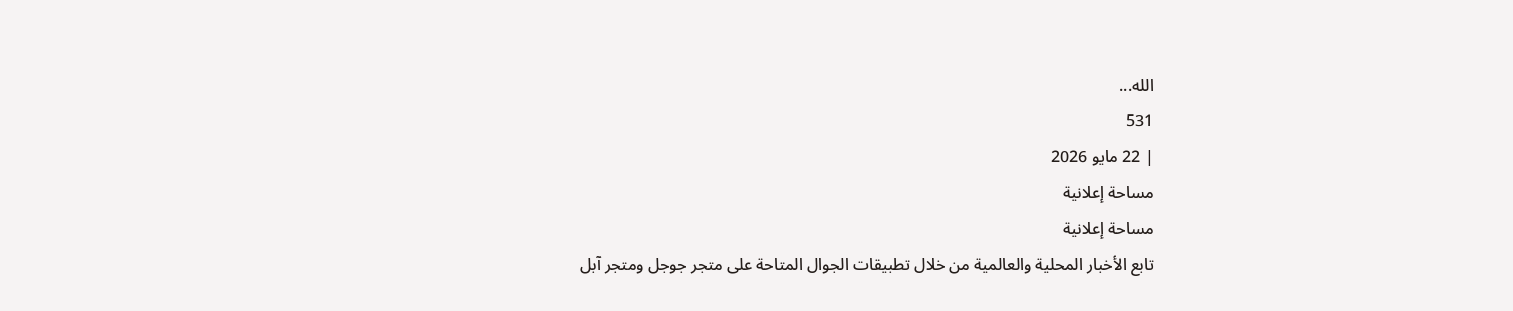الله...
531
| 22 مايو 2026
مساحة إعلانية
مساحة إعلانية
تابع الأخبار المحلية والعالمية من خلال تطبيقات الجوال المتاحة على متجر جوجل ومتجر آبل